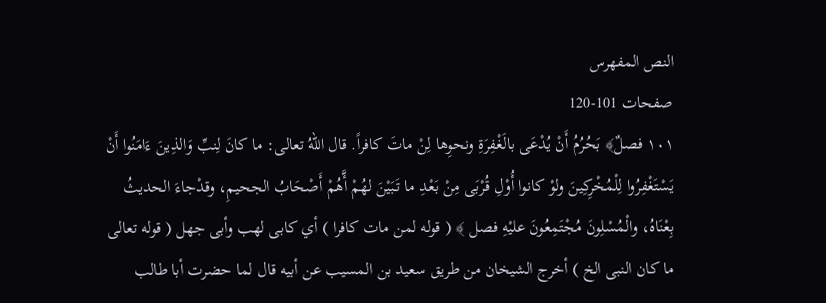النص المفهرس
صفحات 101-120
١٠١ فصلٌ﴾ بَحُرُمُ أَنْ يُدْعَى بالَغْفِرَةِ ونحوِها لِنْ ماتَ كافراً. قال اللهُ تعالى: ما كانَ لِنبِّ وَالذِينَ ءَامَنُوا أَنْ يَسْتَغْفِرُوا لِلْمُخْرِكِينَ ولوْ كانوا أُوْلِ قُرْبَى مِنْ بَعْدِ ما تَبَيْنَ لهُمْ أَّهُمْ أَصْحَابُ الجحيمِ، وقدْجاءَ الحديثُ بِعْنَاهُ، والْمُسْلِونَ مُجْتَمِعُونَ عليْهِ فصل ﴾ ( قوله لمن مات كافرا ) أي كابى لهب وأبى جهل ( قوله تعالى ما كان النبى الخ ) أخرج الشيخان من طريق سعيد بن المسيب عن أبيه قال لما حضرت أبا طالب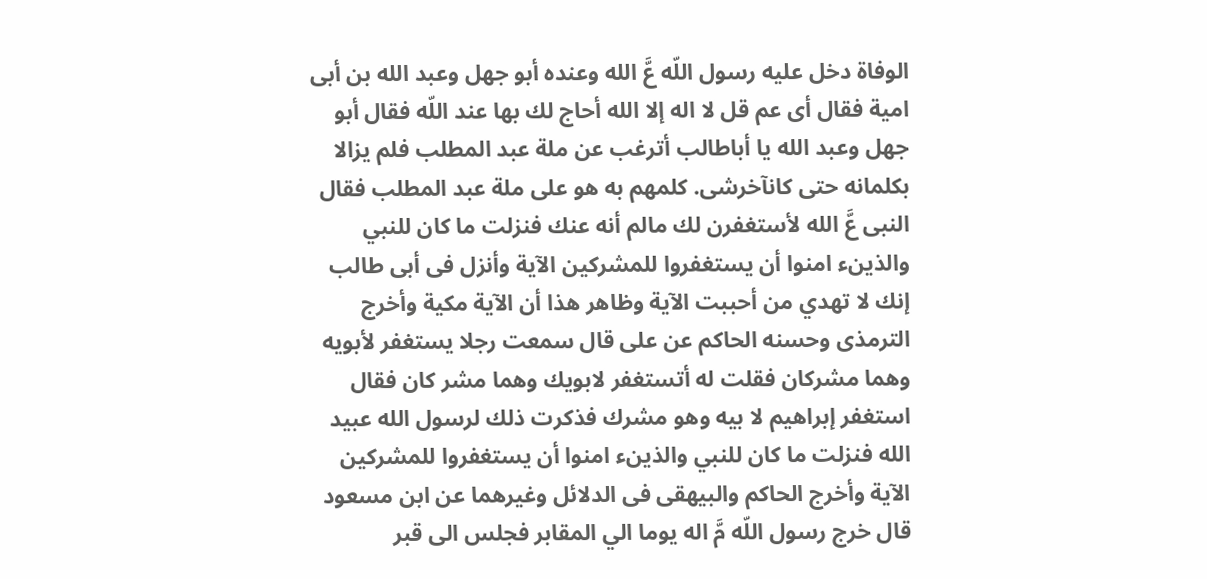الوفاة دخل عليه رسول اللّه عَّ الله وعنده أبو جهل وعبد الله بن أبى امية فقال أى عم قل لا اله إلا الله أحاج لك بها عند اللّه فقال أبو جهل وعبد الله يا أباطالب أترغب عن ملة عبد المطلب فلم يزالا بكلمانه حتى كانآخرشى. كلمهم به هو على ملة عبد المطلب فقال النبى عَّ الله لأستغفرن لك مالم أنه عنك فنزلت ما كان للنبي والذينء امنوا أن يستغفروا للمشركين الآية وأنزل فى أبى طالب إنك لا تهدي من أحببت الآية وظاهر هذا أن الآية مكية وأخرج الترمذى وحسنه الحاكم عن على قال سمعت رجلا يستغفر لأبويه وهما مشركان فقلت له أتستغفر لابويك وهما مشر كان فقال استغفر إبراهيم لا بيه وهو مشرك فذكرت ذلك لرسول الله عبيد الله فنزلت ما كان للنبي والذينء امنوا أن يستغفروا للمشركين الآية وأخرج الحاكم والبيهقى فى الدلائل وغيرهما عن ابن مسعود قال خرج رسول اللّه مَّ اله يوما الي المقابر فجلس الى قبر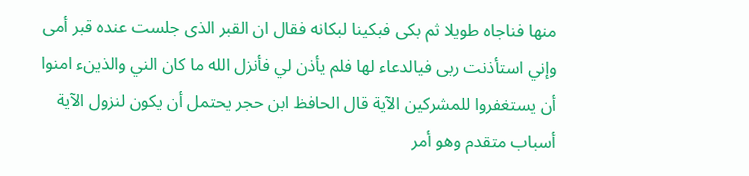منها فناجاه طويلا ثم بكى فبكينا لبکانه فقال ان القبر الذی جلست عنده قبر أمی وإني استأذنت ربی فیالدعاء لها فلم يأذن لي فأنزل الله ما كان الني والذينء امنوا أن يستغفروا للمشركين الآية قال الحافظ ابن حجر يحتمل أن يكون لنزول الآية أسباب متقدم وهو أمر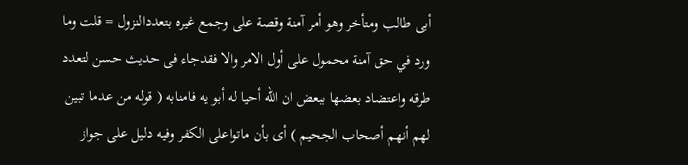أبى طالب ومتأخر وهو أمر آمنة وقصة على وجمع غيره بتعددالنزول = قلت وما ورد في حق آمنة محمول على أول الامر والا فقدجاء فى حديث حسن لتعدد طرقه واعتضاد بعضها ببعض ان اللّه أحيا له أبو يه فامنابه ( قوله من عدما تبين لهم أنهم أصحاب الجحيم ) أى بأن ماتواعلى الكفر وفيه دليل على جواز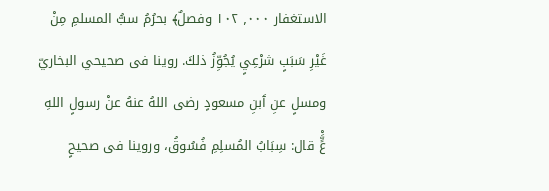الاستغفار ٫٠٠٠ ١٠٢ وفصلٌ﴾ بحرُمُ سبُّ المسلمِ مِنْ غَيْرِ سَبَبٍ شرْعِيٍ يُجُوِّزُ ذلكَ. روينا فى صحيحي البخاريّ ومسلٍ عنِ آَبنِ مسعودٍ رضى اللهُ عنهُ عنْ رسولٍ اللهِ عٍَّْ قال: سِبَابُ المُسلِمِ فُسُوقُ، وروينا فى صحيحٍ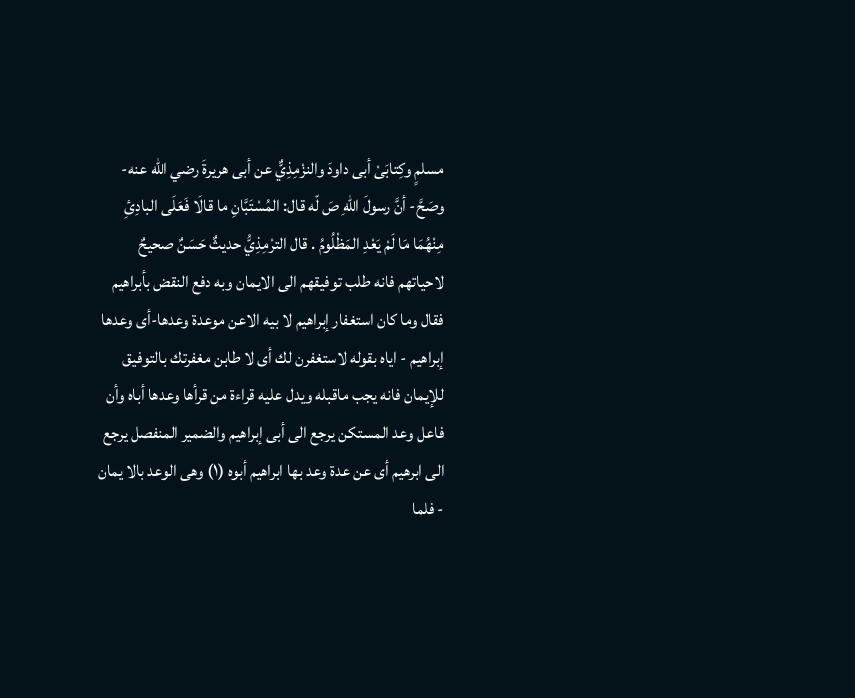مسلمٍ وكِتابَىْ أبى داودَ والنزْمِذِيٌّ عن أبى هريرةَ رضي الله عنه-وصَحَّ- أنَّ رسولَ اللهِ صَ لّه قال: المُسْتَبَّانِ ما قالَا فَعَلَى البادِئِ مِنْهُمَا مَا لَمْ يَعْدِ المَظْلُومُ . قال الترْمِذِيُّ حديثٌ حَسَنٌ صحيحٌ لاحياتهم فانه طلب توفيقهم الى الايمان وبه دفع النقض بأبراهيم فقال وما كان استغفار إبراهيم لا بيه الاعن موعدة وعدها-أى وعدها إبراهيم - اياه بقوله لاستغفرن لك أى لا طابن مغفرتك بالتوفيق للإيمان فانه يجب ماقبله ويدل عليه قراءة من قرأها وعدها أباه وأن فاعل وعد المستكن يرجع الى أبى إبراهيم والضمير المنفصل يرجع الى ابرهيم أى عن عدة وعد بها ابراهيم أبوه (١) وهى الوعد بالا يمان - فلما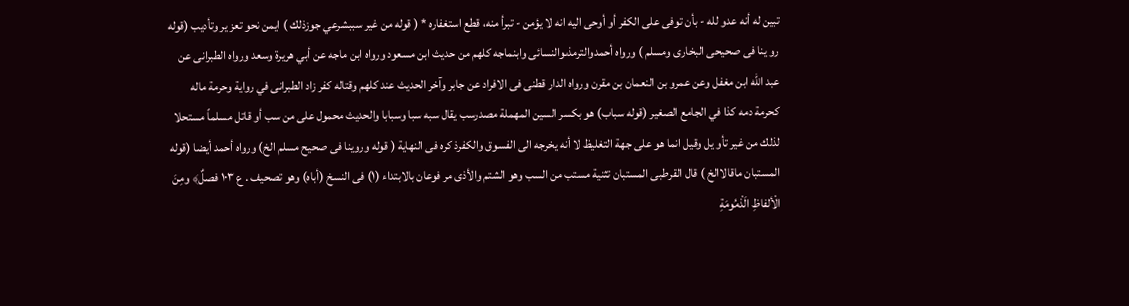تبين له أنه عدو لله - بأن توفى على الكفر أو أوحى اليه انه لا يؤمن - تبرأ منه، قطع استغفاره * ( قوله من غير سببشرعي جوزذلك ) ایمن نحو تعز یر وتأدیب (قوله رو ینا فى صحیحی البخارى ومسلم ) ورواه أحمدوالترمذىوالنسائی وابنماجه کلهم من حديث ابن مسعود ورواه ابن ماجه عن أبي هريرة وسعد ورواه الطبرانى عن عبد الله ابن مغفل وعن عمرو بن النعمان بن مقرن ورواه الدار قطنی فی الافراد عن جابر وآخر الحديث عند كلهم وقتاله كفر زاد الطبرانى في رواية وحرمة ماله كحرمة دمه كذا في الجامع الصغير (قوله سباب) هو بكسر السين المهملة مصدرسب يقال سبه سبا وسبابا والحديث محمول على من سب أو قاتل مسلماً مستحلا لذلك من غير تأو يل وقيل انما هو على جهة التغليظ لا أنه يخرجه الى الفسوق والكفرذ كره فى النهاية ( قوله وروينا فى صحيح مسلم الخ) ورواه أحمد أيضا (قوله المستبان ماقالاالخ ) قال القرطبى المستبان تثنية مستب من السب وهو الشتم والأذى مر فوعان بالابتداء (١) فى النسخ (أباه) وهو تصحيف . ع ١٠٣ فصلٌ﴾ ومِنَ الْألفاظِ الَذْمُومَةِ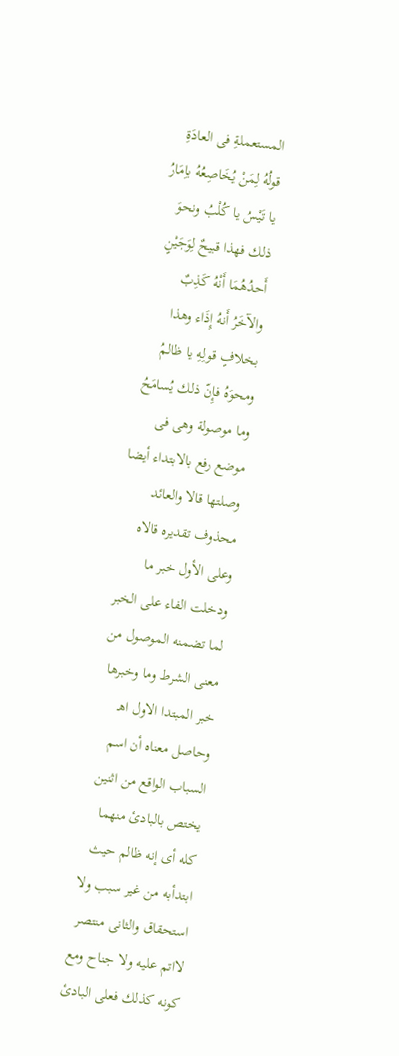المستعملةِ فى العادَةِ قولُهُ لِمَنْ يُخَاصِعُهُ باِمَارُ يا تَيْسُ يا كُلْبُ ونحوَ ذلك فهذا قبيحٌ لِوَجَيْنٍ أَحدُهُمَا أَنْهُ كَذِبٌ والآخَرُ أَنهُ إِذَاء وهذا بخلافٍ قولِهِ يا ظالمُ ومحوَهُ فإِنّ ذلك يُسامَحُ وما موصولة وهى فى موضع رفع بالابتداء أيضا وصلتها قالا والعائد محذوف تقديره قالاه وعلى الأول خبر ما ودخلت الفاء على الخبر لما تضمنه الموصول من معنى الشرط وما وخبرها خبر المبتدا الاول اهـ وحاصل معناه أن اسم السباب الواقع من اثنين يختص بالبادئ منهما كله أى إنه ظالم حيث ابتدأبه من غير سبب ولا استحقاق والثانى منتصر لااتم عليه ولا جناح ومع كونه كذلك فعلى البادئ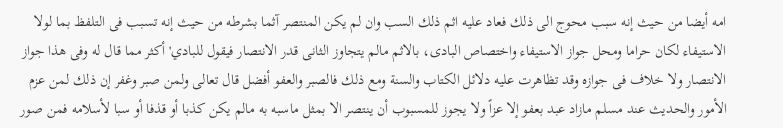امه أيضا من حيث إنه سبب محوج الى ذلك فعاد عليه اثم ذلك السب وان لم يكن المنتصر آثما بشرطه من حيث إنه تسبب فى التلفظ بما لولا الاستيفاء لكان حراما ومحل جواز الاستيفاء واختصاص البادى، بالاثم مالم يتجاوز الثانى قدر الانتصار فيقول للبادي' أكثر مما قال له وفى هذا جواز الانتصار ولا خلاف فى جوازه وقد تظاهرت عليه دلائل الكتاب والسنة ومع ذلك فالصبر والعفو أفضل قال تعالى ولمن صبر وغفر إن ذلك لمن عزم الأمور والحديث عند مسلم مازاد عبد بعفو إلا عزاً ولا يجوز للمسبوب أن ينتصر الا بمثل ماسبه به مالم يكن كذبا أو قذفا أو سبا لأسلامه فمن صور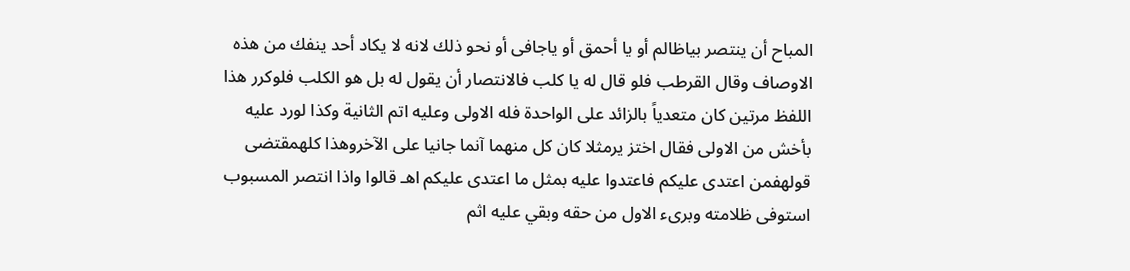المباح أن ينتصر بياظالم أو يا أحمق أو ياجافى أو نحو ذلك لانه لا يكاد أحد ينفك من هذه الاوصاف وقال القرطب فلو قال له يا كلب فالانتصار أن يقول له بل هو الكلب فلوكرر هذا اللفظ مرتين كان متعدياً بالزائد على الواحدة فله الاولى وعليه اتم الثانية وكذا لورد عليه بأخش من الاولى فقال اختز یرمثلا کان کل منهما آنما جانيا على الآخروهذا كلهمقتضى قولهفمن اعتدى عليكم فاعتدوا عليه بمثل ما اعتدى عليكم اهـ قالوا واذا انتصر المسبوب استوفى ظلامته وبرىء الاول من حقه وبقي عليه اثم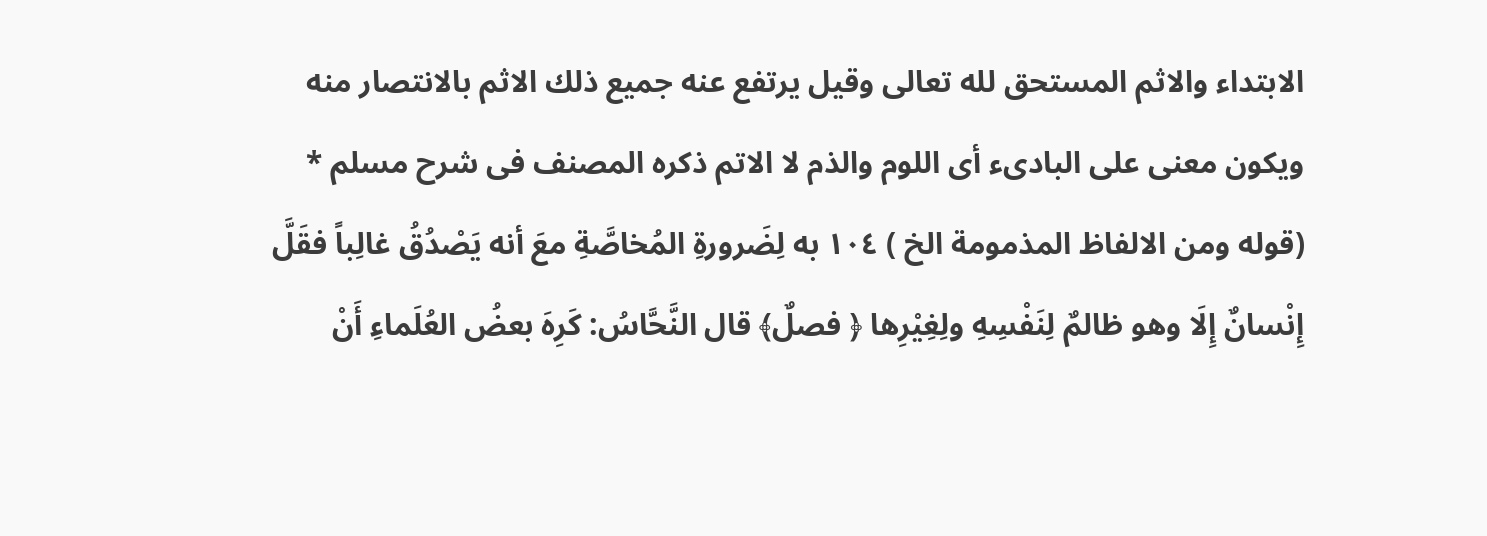الابتداء والاثم المستحق لله تعالى وقيل يرتفع عنه جميع ذلك الاثم بالانتصار منه ويكون معنى على البادىء أى اللوم والذم لا الاتم ذكره المصنف فى شرح مسلم * (قوله ومن الالفاظ المذمومة الخ ) ١٠٤ به لِضَرورةِ المُخاصَّةِ معَ أنه يَصْدُقُ غالِباً فقَلَّ إِنْسانٌ إِلَا وهو ظالمٌ لِنَفْسِهِ ولِغِيْرِها ﴿ فصلٌ﴾ قال النَّحَّاسُ: كَرِهَ بعضُ العُلَماءِ أَنْ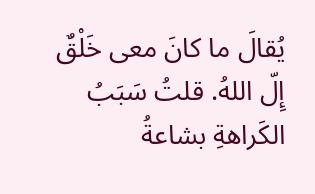يُقالَ ما كانَ معى خَلْقٌ إِلّ اللهُ. قلتُ سَبَبُ الكَراهةِ بشاعةُ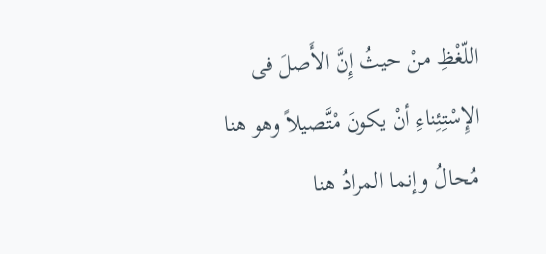اللّغْظِ منْ حيثُ إِنَّ الأَصلَ فى الإِسْتِئِناءِ أنْ يكونَ مْتَّصيلاً وهو هنا مُحالُ وإنما المرادُ هنا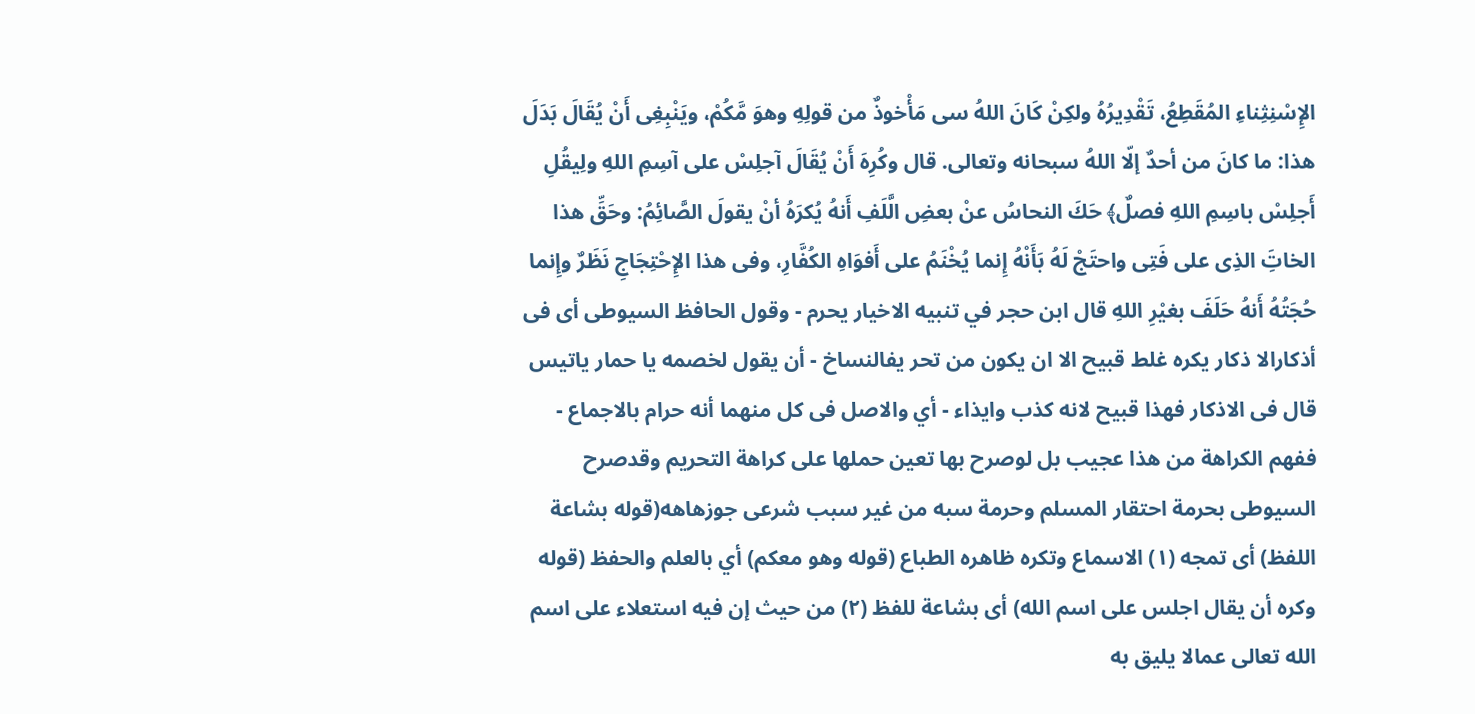الإِسْنِثِناءِ المُقَطِعُ، تَقْدِيرُهُ ولكِنْ كَانَ اللهُ سى مَأْخوذٌ من قولِهِ وهوَ مَّكُمْ، ويَنْبِغِى أَنْ يُقَالَ بَدَلَ هذا: ما كانَ من أحدٌ إلّا اللهُ سبحانه وتعالى. قال وكُرِهَ أَنْ يُقَالَ آجلِسْ على آسِمِ اللهِ ولِيقُلِ أَجلِسْ باسِمِ اللهِ فصلٌ﴾ حَكَ النحاسُ عنْ بعضِ الَّلَفِ أَنهُ يُكرَهُ أنْ يقولَ الصَّائِمُ: وحَقِّ هذا الخاتَِ الذِى على فَتِى واحتَجْ لَهُ بَأَنْهُ إِنما يُخْنَمُ على أَفوَاهِ الكُفَّارِ، وفى هذا الإِحْتِجَاجِ نَظَرٌ وإِنما حُجَتُهُ أَنهُ حَلَفَ بغيْرِ اللهِ قال ابن حجر في تنبيه الاخيار يحرم - وقول الحافظ السيوطى أى فى أذكارالا ذكار یکره غلط قبيح الا ان یکون من تحر یفالنساخ - أن يقول لخصمه يا حمار ياتيس قال فى الاذكار فهذا قبيح لانه كذب وايذاء - أي والاصل فى كل منهما أنه حرام بالاجماع - ففهم الكراهة من هذا عجيب بل لوصرح بها تعين حملها على كراهة التحريم وقدصرح السيوطى بحرمة احتقار المسلم وحرمة سبه من غير سبب شرعی جوزهاهه(قوله بشاعة اللفظ) أى تمجه (١) الاسماع وتكره ظاهره الطباع (قوله وهو معكم) أي بالعلم والحفظ (قوله وكره أن يقال اجلس على اسم الله) أى بشاعة للفظ (٢) من حيث إن فيه استعلاء على اسم الله تعالى عمالا يليق به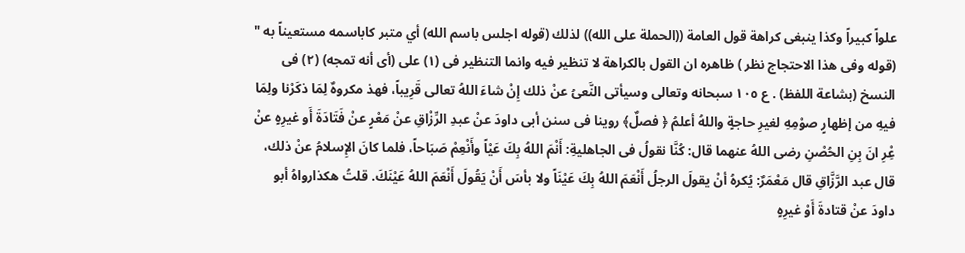علواً كبيراً وكذا ينبغى كراهة قول العامة ((الحملة على الله)) لذلك (قوله اجلس باسم الله) أي متبر كاباسمه مستعيناً به " (قوله وفى هذا الاحتجاج نظر ) ظاهره ان القول بالكراهة لا تنظير فيه وانما التنظير فى (١) على (أى أنه تمجه) (٢) فى النسخ (بشاعة اللفظ) . ع ١٠٥ سبحانه وتعالى وسيأتى النَّعىُ عنْ ذلك إِنْ شاءَ اللهُ تعالى قَرِيباً، فهذ مكروهٌ لِمَا ذكَرْنا ولِمَا فيهِ من إظهارٍ صوْمِهِ لغيرِ حاجةٍ واللهُ أعلمُ ﴿ فصلٌ﴾ روينا فى سنن أبى داودَ عنْ عبدِ الرِّزْاقِ عنْ مَعْرٍ عنْ فَتَادَةَ أَو غيرِهٍ عنْ عِْرِ انَ بِنِ الحُصْنِ رضى اللهُ عنهما قال: كُنَّا نقولُ فى الجاهليةِ: أَنْمَ اللهُ بِكَ عَيْاً وأَنْعِمْ صَبَاحاً، فلما كانَ الإِسلامُ عنْ ذلك، قال عبد الرَّزَّاقِ قال مَعْمَرٌ: يُكرهُ أنْ يقولَ الرجلُ أَنْعَمَ اللهُ بِكَ عَيْنَاً ولا بأسَ أَنْ يَقُولَ أَنْعَمَ اللهُ عَيْنَكَ. قلتُ هكذارواهُ أبو داودَ عنْ قتادةَ أَوْ غيرِهٍ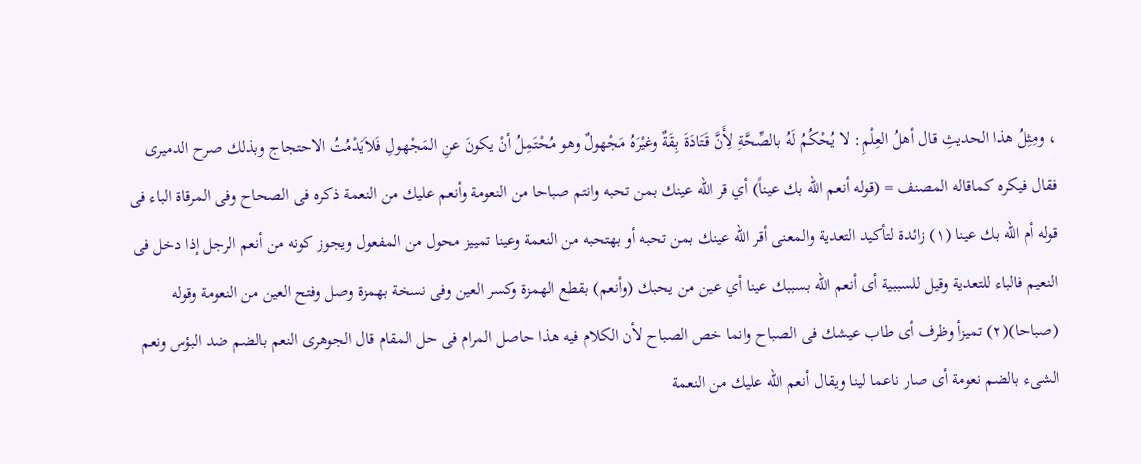، ومِثِلُ هذا الحديثِ قال أهلُ العِلْمِ: لا يُحْكُمُ لَهُ بالصِّحَّةِ لِأَنَّ قَتَادَةَ بِقَةٌ وغيْرَهُ مَجْهولٌ وهو مُحْتَمِلُ أنْ يكونَ عنِ المَجْهولِ فَلاَيَدْمُتُ الاحتجاج وبذلك صرح الدميرى فقال فيكره كماقاله المصنف = (قوله أنعم الله بك عيناً) أي قر الله عينك بمن تحبه وانتم صباحا من النعومة وأنعم عليك من النعمة ذكره فى الصحاح وفى المرقاة الباء فى قوله أم اللّه بك عينا (١) زائدة لتأكيد التعدية والمعنى أقر الله عينك بمن تحبه أو بهتحبه من النعمة وعينا تمييز محول من المفعول ويجوز كونه من أنعم الرجل إذا دخل فى النعيم فالباء للتعدية وقيل للسببية أى أنعم الله بسببك عينا أي عين من يحبك (وأنعم) بقطع الهمزة وكسر العين وفى نسخة بهمزة وصل وفتح العين من النعومة وقوله (صباحا)(٢) تميزأ وظرف أى طاب عيشك فى الصباح وانما خص الصباح لأن الكلام فيه هذا حاصل المرام فى حل المقام قال الجوهرى النعم بالضم ضد البؤس ونعم الشىء بالضم نعومة أى صار ناعما لينا ويقال أنعم الله عليك من النعمة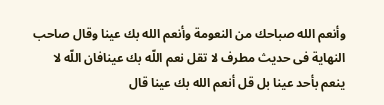وأنعم الله صباحك من النعومة وأنعم الله بك عينا وقال صاحب النهاية فى حديث مطرف لا تقل نعم اللّه بك عينافان اللّه لا ينعم بأحد عينا بل قل أنعم الله بك عينا قال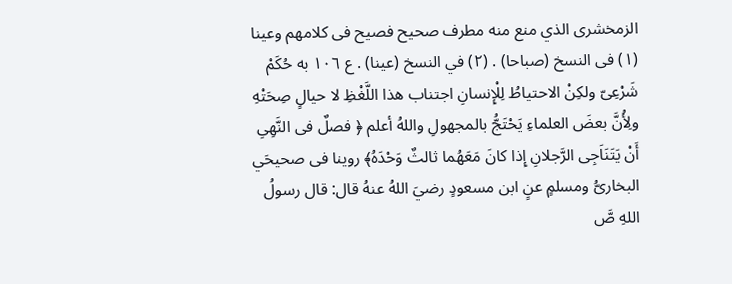الزمخشرى الذي منع منه مطرف صحيح فصيح فى كلامهم وعينا (١) فى النسخ (صباحا) . (٢) في النسخ (عينا) . ع ١٠٦ به حُكَمْ شَرْعِىّ ولكِنْ الاحتياطُ لِلْإِنسانِ اجتناب هذا اللَّغْظِ لا حيالٍ صِحَتْهِ ولِأُنَّ بعضَ العلماءِ يَحْتَجُّ بالمجهولِ واللهُ أعلم ﴿ فصلٌ فى النَّهِىِ أَنْ يَتَنَاَجِى الرَّجلانِ إِذا كانَ مَعَهُما ثالثٌ وَحْدَهُ﴾ روينا فى صحيحَي البخارىُّ ومسلمٍ عنٍ ابن مسعودٍ رضيَ اللهُ عنهُ قال: قال رسولُ اللهِ صَّ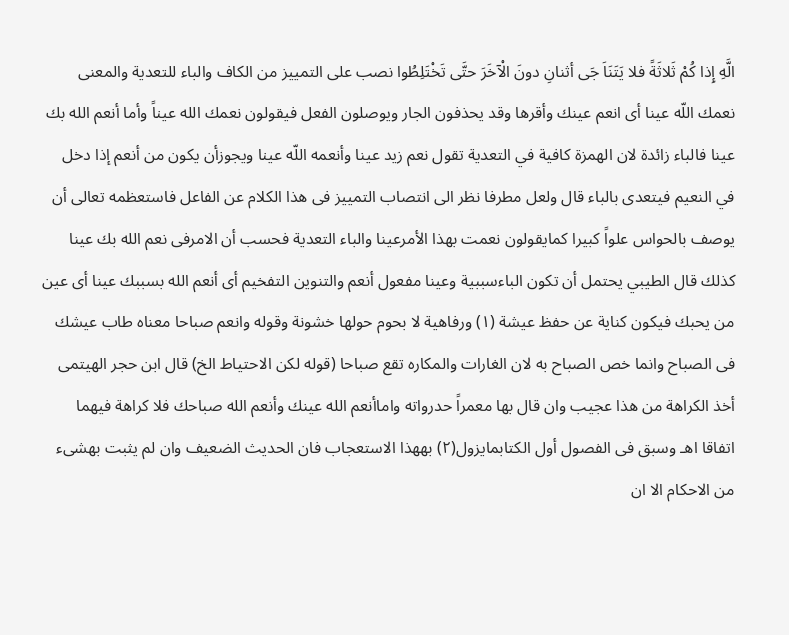الَّهِ إِذا كُمْ ثَلاثَةً فلا يَتَنَاَ جَى أثنانِ دونَ الْآخَرَ حتَّى تَخْتَلِطُوا نصب على التمييز من الكاف والباء للتعدية والمعنى نعمك اللّه عينا أى انعم عينك وأقرها وقد يحذفون الجار ويوصلون الفعل فيقولون نعمك الله عيناً وأما أنعم الله بك عينا فالباء زائدة لان الهمزة كافية في التعدية تقول نعم زيد عينا وأنعمه اللّه عينا ويجوزأن يكون من أنعم إذا دخل في النعيم فيتعدى بالباء قال ولعل مطرفا نظر الى انتصاب التمييز فى هذا الكلام عن الفاعل فاستعظمه تعالى أن يوصف بالحواس علواً كبيرا كمايقولون نعمت بهذا الأمرعينا والباء التعدية فحسب أن الامرفى نعم الله بك عينا كذلك قال الطيبي يحتمل أن تكون الباءسببية وعينا مفعول أنعم والتنوين التفخيم أى أنعم الله بسببك عينا أى عين من يحبك فيكون كناية عن حفظ عيشة (١) ورفاهية لا بحوم حولها خشونة وقوله وانعم صباحا معناه طاب عيشك فى الصباح وانما خص الصباح به لان الغارات والمكاره تقع صباحا (قوله لكن الاحتياط الخ) قال ابن حجر الهيتمى أخذ الكراهة من هذا عجيب وان قال بها معمراً حدرواته واماأنعم الله عينك وأنعم الله صباحك فلا كراهة فيهما اتفاقا اهـ وسبق فى الفصول أول الكتابمایزول(٢) بههذا الاستعجاب فان الحديث الضعيف وان لم يثبت بهشىء من الاحكام الا ان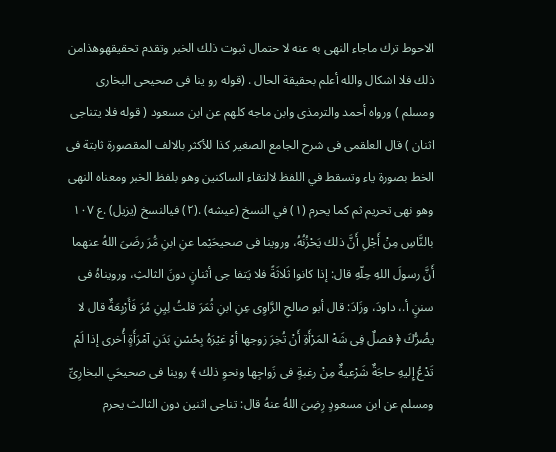الاحوط ترك ماجاء النهى به عنه لا حتمال ثبوت ذلك الخبر وتقدم تحقيقهوهذامن ذلك فلا اشكال والله أعلم بحقيقة الحال . (قوله رو ينا فى صحيحى البخارى ومسلم ) ورواه أحمد والترمذى وابن ماجه كلهم عن ابن مسعود ( قوله فلا يتناجى اثنان ) قال العلقمى فى شرح الجامع الصغير كذا للأكثر بالالف المقصورة ثابتة فى الخط بصورة ياء وتسقط في اللفظ لالتقاء الساكنين وهو بلفظ الخبر ومعناه النهى وهو نهى تحريم ثم كما يحرم (١) في النسخ (عیشه) .(٢) فیالنسخ (يزيل) .ع ١٠٧ بالنَّاسِ مِنْ أَجْلِ أَنَّ ذلك يَحْزُنُهُ، وروينا فى صحيحَيْما عنِ ابنِ مَُرَ رضَىَ اللهُ عنهما أَنَّ رسولَ اللهِ حِلّهِ قال: إذا كانوا ثَلاثَةً فلا يَتفا جى أثنانٍ دونَ الثالثِ، ورويناهُ فى سننٍ أ.، داودَ، وزَادَ: قال أبو صالحِ الرَّاوِى عِنِ ابنِ ثُمَرَ قلتُ لِيِنِ مُرَ فَأَرْبِعَةٌ قال لا يضُرُّكَ ﴿ فصلٌ فِى شَهْ المَرْأَةِ أَنْ تُخِرَ زوجها أوْ غيْرَهُ بِحُسْنِ بَدَنِ آمْرَأَةٍ أُخرى إذا لَمْ تَدْعُ إِليهِ حاجَةٌ شَرْعيةٌ مِنْ رغبةٍ فى زَواجِها ونحوِ ذلك ﴾ روينا فى صحيحَي البخارِىِّ ومسلم عن ابن مسعودٍ رِضِىَ اللهُ عنهُ قال: تناجى اثنين دون الثالث يحرم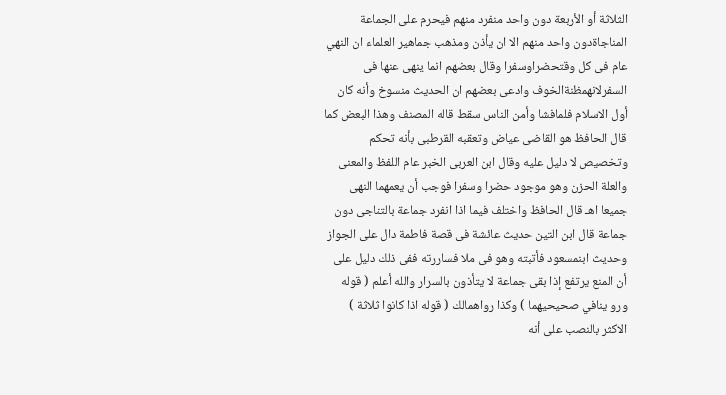الثلاثة أو الأربعة دون واحد منفرد منهم فيحرم على الجماعة المناجاةدون واحد منهم الا ان يأذن ومذهب جماهير العلماء ان النهي عام فى كل وقتحضراوسفرا وقال بعضهم انما ينهى عنها فى السفرلانهمظنةالخوف وادعى بعضهم ان الحديث منسوخ وأنه كان أول الاسلام فلمافشا وأمن الناس سقط قاله المصنف وهذا البعض كما قال الحافظ هو القاضى عياض وتعقبه القرطبى بأنه تحكم وتخصيص لا دليل عليه وقال ابن العربى الخبر عام اللفظ والمعنى والعلة الحزن وهو موجود حضرا وسفرا فوجب أن يعمهما النهى جميعا اهـ قال الحافظ واختلف فيما اذا انفرد جماعة بالتناجى دون جماعة قال ابن التين حديث عائشة فى قصة فاطمة دال على الجواز وحديث ابنمسعود فأتبته وهو فى ملا فساررته ففى ذلك دليل على أن المنع يرتفع إذا بقى جماعة لا يتأذون بالسرار والله أعلم ( قوله ورو ينافي صحيحيهما ) وكذا رواهمالك ( قوله اذا كانوا ثلاثة ) الاكثر بالنصب على أنه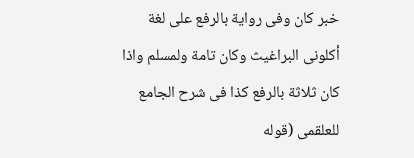خبر كان وفى رواية بالرفع على لغة أكلونى البراغيث وكان تامة ولمسلم واذا كان ثلاثة بالرفع كذا فى شرح الجامع للعلقمى (قوله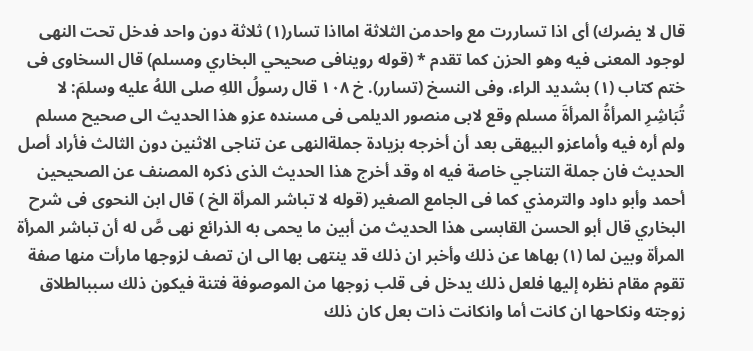قال لا يضرك) أى اذا تساررت مع واحدمن الثلاثة امااذا تسار(١) ثلاثة دون واحد فدخل تحت النهى لوجود المعنى فيه وهو الحزن كما تقدم * (قوله روينافى صحيحي البخاري ومسلم) قال السخاوى فى ختم كتاب (١) بشديد الراء، وفى النسخ (تسارر). خ ١٠٨ قال رسولُ اللهِ صلى اللهُ عليه وسلمَ: لا تُبَاشِرِ المرأةُ المرأةَ مسلم وقع لابى منصور الديلمى فى مسنده عزو هذا الحديث الى صحيح مسلم ولم أره فيه وأماعزو البيهقى بعد أن أخرجه بزيادة جملةالنهى عن تناجى الاثنين دون الثالث فأراد أصل الحديث فان جملة التناجي خاصة فيه اه وقد أخرج هذا الحديث الذى ذكره المصنف عن الصحيحين أحمد وأبو داود والترمذي كما فى الجامع الصغير (قوله لا تباشر المرأة الخ ) قال ابن النحوى فى شرح البخاري قال أبو الحسن القابسى هذا الحديث من أبين ما يحمى به الذرائع نهى صَّ له أن تباشر المرأة المرأة وبين لما (١) بهاها عن ذلك وأخبر ان ذلك قد ينتهى بها الى ان تصف لزوجها مارأت منها صفة تقوم مقام نظره إليها فلعل ذلك يدخل فى قلب زوجها من الموصوفة فتنة فیکون ذلك سببالطلاق زوجته ونكاحها ان كانت أما وانكانت ذات بعل كان ذلك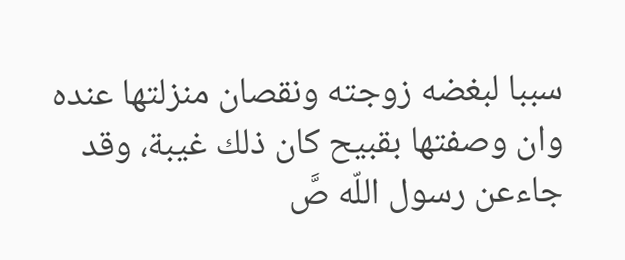سببا لبغضه زوجته ونقصان منزلتها عنده وان وصفتها بقبيح كان ذلك غيبة، وقد جاءعن رسول اللّه صَّ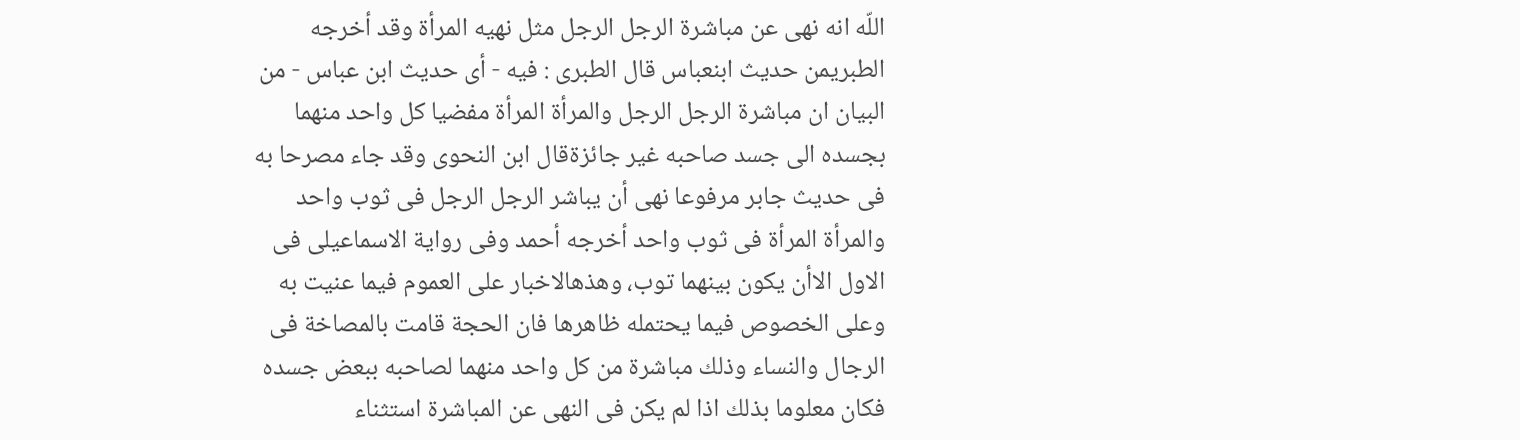اللّه انه نهى عن مباشرة الرجل الرجل مثل نهيه المرأة وقد أخرجه الطبریمن حديث ابنعباس قال الطبرى : فيه - أی حديث ابن عباس - من البيان ان مباشرة الرجل الرجل والمرأة المرأة مفضيا كل واحد منهما بجسده الى جسد صاحبه غير جائزةقال ابن النحوى وقد جاء مصرحا به فى حديث جابر مرفوعا نهى أن يباشر الرجل الرجل فى ثوب واحد والمرأة المرأة فى ثوب واحد أخرجه أحمد وفى رواية الاسماعيلى فى الاول الاأن يكون بينهما توب، وهذهالاخبار على العموم فيما عنيت به وعلى الخصوص فيما يحتمله ظاهرها فان الحجة قامت بالمصاخة فى الرجال والنساء وذلك مباشرة من كل واحد منهما لصاحبه ببعض جسده فكان معلوما بذلك اذا لم يكن فى النهى عن المباشرة استثناء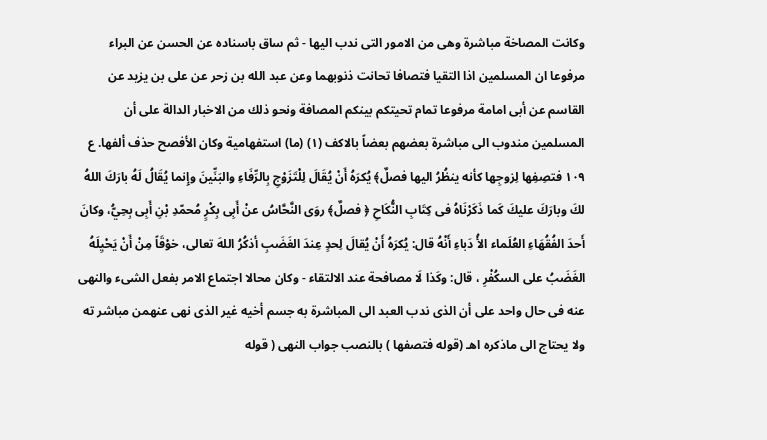وكانت المصاخة مباشرة وهى من الامور التى ندب اليها - ثم ساق باسناده عن الحسن عن البراء مرفوعا ان المسلمين اذا التقيا فتصافا تحانت ذنوبهما وعن عبد الله بن زحر عن على بن يزيد عن القاسم عن أبى امامة مرفوعا تمام تحيتكم بينكم المصافة ونحو ذلك من الاخبار الدالة على أن المسلمين مندوب الى مباشرة بعضهم بعضاً بالاكف (١) (ما) استفهامية وكان الأفصح حذف ألفها. ع ١٠٩ فتصِفِها لِزوجِها كأنه ينظُرُ اليها فصلٌ﴾ يُكرَهُ أَنْ يُقَالَ لِلْتَزَوْجِ بِالرِّفَاءِ والبَنِّينَ وإِنما يُقَالُ لَهُ بارَكَ اللهُ لكَ وبارَكَ عليكَ كَما ذَكَرْنَاهُ فى كِتَابِ النُّكَاحِ ﴿ فصلٌ﴾ روَى النَّحَّاسُ عنْ أَبِى بِكْرٍ مُحمّدِ بْنِ أَبِى بِحِيُّ، وكانَ أَحدَ الفُقُهَاءِ العُلَماء الأُ دَباءِ أَنْهُ قال: يُكرَهُ أَنْ يُقالَ لِحدٍ عِندَ الغَضَبِ أذكُرُ اللهَ تعالى، خوْقَاً مِنْ أَنْ يَحْيِلَهُ الغَضَبُ على السكُفْرِ ، قال: وكَذا لَا مصافحة عند الالتقاء - وكان محالا اجتماع الامر بفعل الشىء والنهى عنه فى حال واحد على أن الذى ندب العبد الى المباشرة به جسم أخيه غير الذی نهى عنهمن مباشر ته ولا يحتاج الى ماذكره اهـ (قوله فتصفها ) بالنصب جواب النهى ( قوله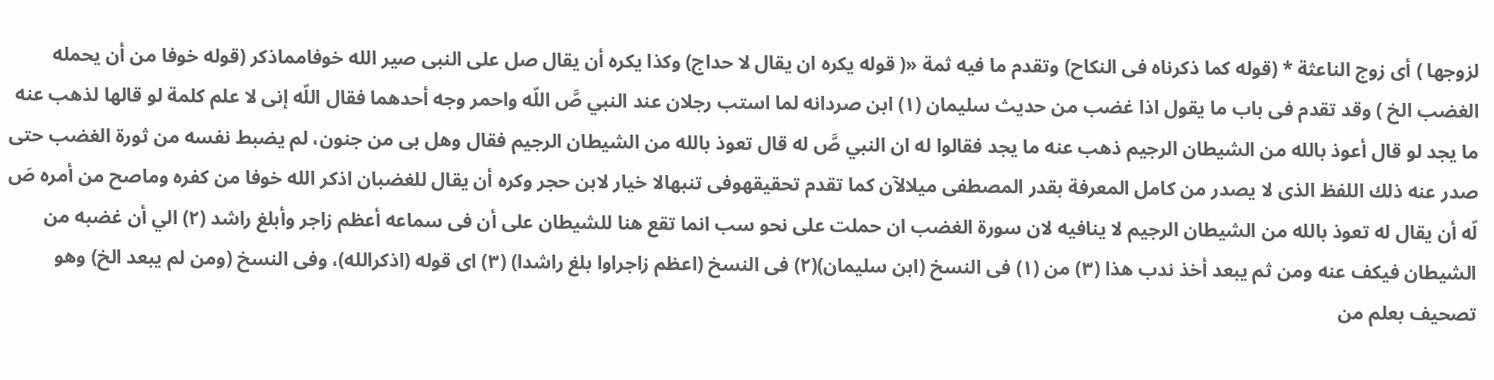لزوجها ) أى زوج الناعثة * (قوله كما ذكرناه فى النكاح) وتقدم ما فيه ثمة «( قوله يكره ان يقال لا حداج) وكذا يكره أن يقال صل على النبى صير الله خوفامماذكر (قوله خوفا من أن يحمله الغضب الخ ) وقد تقدم فى باب ما يقول اذا غضب من حديث سليمان (١) ابن صردانه لما استب رجلان عند النبي صَّ اللّه واحمر وجه أحدهما فقال اللّه إنى لا علم كلمة لو قالها لذهب عنه ما يجد لو قال أعوذ بالله من الشيطان الرجيم ذهب عنه ما يجد فقالوا له ان النبي صَّ له قال تعوذ بالله من الشيطان الرجيم فقال وهل بى من جنون، لم يضبط نفسه من ثورة الغضب حتى صدر عنه ذلك اللفظ الذى لا يصدر من كامل المعرفة بقدر المصطفى ميلالآن كما تقدم تحقيقهوفى تنبهالا خيار لابن حجر وكره أن يقال للغضبان اذكر الله خوفا من كفره وماصح من أمره صَ لّه أن يقال له تعوذ بالله من الشيطان الرجيم لا ينافيه لان سورة الغضب ان حملت على نحو سب انما تقع هنا للشيطان على أن فى سماعه أعظم زاجر وأبلغ راشد (٢) الي أن غضبه من الشيطان فيكف عنه ومن ثم يبعد أخذ ندب هذا (٣) من (١) فى النسخ (ابن سليمان)(٢) فى النسخ (اعظم زاجراوا بلغ راشدا) (٣) اى قوله (اذكرالله)، وفى النسخ (ومن لم يبعد الخ) وهو تصحيف بعلم من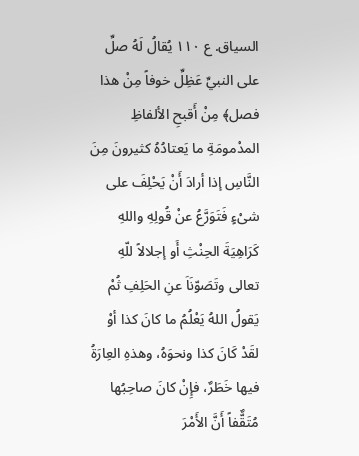السياق. ع ١١٠ يُقالُ لَهُ صلِّ على النبيِّ عَظِلِّ خوفاً مِنْ هذا فصل﴾ مِنْ أَقبحِ الألفاظِ المدْمومَةِ ما يَعتادُهُ كثيرونَ مِنَ النَّاسِ إذا أرادَ أَنْ يَحْلِفَ على شىْءٍ فَتَوَرَّعُ عنْ قُولِهِ واللهِ كَرَاهِيَةَ الحِنْثِ أَو إجلالاً للّهِ تعالى وتَصَوّنَاَ عنِ الحَلِفِ ثُمْ يَقولُ اللهُ يَعْلُمُ ما كانَ كذا أوْ لقَدْ كَانَ كذا ونحوَهُ، وهذهِ العِارَةُ فيها خَطَرٌ، فإِنْ كانَ صاحِبُها مُتَقٌّفاً أَنَّ الأَمْرَ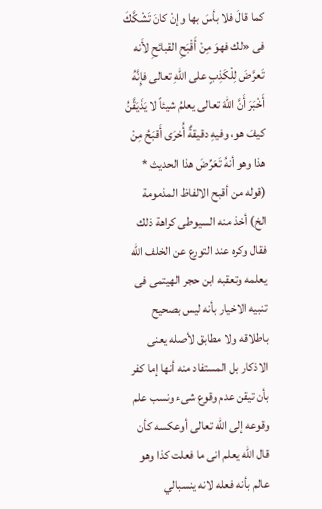كما قالَ فلا بأسَ بها وإنْ كانَ تَشْكَّكَ فى «لك فهوَ مِنْ أَقْبَحِ القبائحِ لأَنه تَعرَّضَ لِلْكَذِبٍ على اللهِ تعالى فإِنَّهُ أَخْبَرَ أَنَّ اللهَ تعالى يعلمُ شيئاً لا يَذَيَقَّنُ كيفَ هو، وفيهِ دقيقةٌ أُخرَى أَقبَحُ مِنْ هذا وهو أنهُ تَعَرِّضَ هذا الحديث * (قوله من أقبح الالفاظ المذمومة الخ) أخذ منه السيوطى كراهة ذلك فقال وكره عند التورع عن الخلف الله يعلمه وتعقبه ابن حجر الهيتمى فى تنبيه الاخيار بأنه ليس بصحيح باطلاقه ولا مطابق لأصله يعنى الاذكار بل المستفاد منه أنها إما كفر بأن تيقن عدم وقوع شىء ونسب علم وقوعه إلى اللّه تعالى أوعكسه كأن قال الله يعلم انى ما فعلت كذا وهو عالم بأنه فعله لانه ینسبالي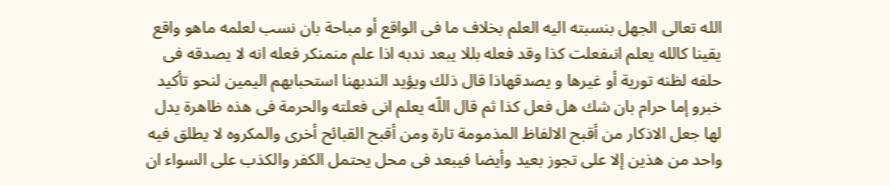الله تعالى الجهل بنسبته اليه العلم بخلاف ما فى الواقع أو مباحة بان نسب لعلمه ماهو واقع يقينا کالله یعلم انىفعلت كذا وقد فعله بللا یبعد ندبه اذا علم منمنکر فعله انه لا يصدقه فى حلفه لظنه تورية أو غيرها و يصدقهاذا قال ذلك ويؤيد الندبهنا استحبابهم اليمين لنحو تأكيد خبرو إما حرام بان شك هل فعل كذا ثم قال اللّه يعلم انى فعلته والحرمة فى هذه ظاهرة يدل لها جعل الاذكار من أقبح الالفاظ المذمومة تارة ومن أقبح القبائح أخرى والمكروه لا يطلق فيه واحد من هذين إلا على تجوز بعيد وأيضا فيبعد فى محل يحتمل الكفر والكذب على السواء ان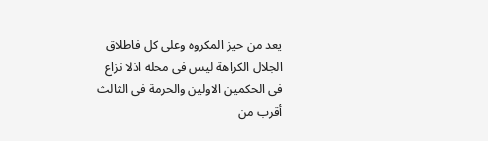يعد من حيز المكروه وعلى كل فاطلاق الجلال الكراهة ليس فى محله اذلا نزاع فى الحكمين الاولين والحرمة فى الثالث أقرب من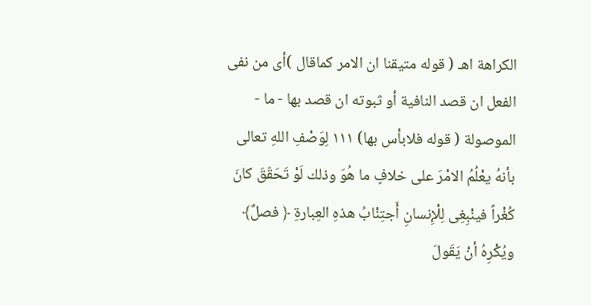الكراهة اهـ ( قوله متيقنا ان الامر كماقال )أى من نفى الفعل ان قصد النافية أو ثبوته ان قصد بها - ما - الموصولة ( قوله فلابأس بها) ١١١ لِوَصْفِ اللهِ تعالى بأنهُ يعْلُمُ الامْرَ على خلافٍ ما هُوَ وذلك لَوْ تَحَقّقَ كانَ كُغْراً فينْبِغِى لِلْإِنسانِ أَجتِنْابُ هذهِ العِبارةِ ﴿ فصلٌ﴾ ويُكْرِهُ أنْ يَقَولَ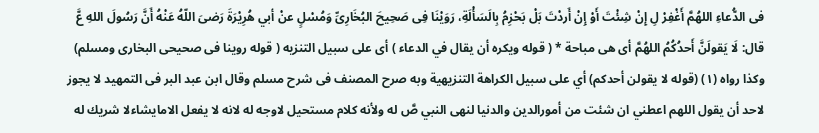فى الدُّعاءِ اللهُمَّ أَغْفِرْ لِ إِنْ شِئْتَ أَوْ إِنْ أَردْتَ بَلْ بَحْزِمُ بِالَسَأْلَةِ، رَوَيْنَا فِى صَحِيحَ البُخَارِىِّ وَمُسْلٍ عنْ أبي هُرِيْرَةَ رَضىَ اللّهُ عَنْهُ أَنَّ رَسُولَ اللهِ عَّ قال: لَا يَقولَنَّ أَحدُكُمُ اللهُمَّ أى هى مباحة * ( قوله ويكره أن يقال في الدعاء ) أى على سبيل التنزيه ( قوله روينا فى صحيحى البخارى ومسلم) وكذا رواه (١) (قوله لا يقولن أحدكم) أي على سبيل الكراهة التنزيهية وبه صرح المصنف فى شرح مسلم وقال ابن عبد البر فى التمهيد لا يجوز لاحد أن يقول اللهم اعطني ان شئت من أمورالدين والدنيا لنهى النبي صَّ له ولأنه كلام مستحيل لاوجه له لانه لا يفعل الامايشاءلا شريك له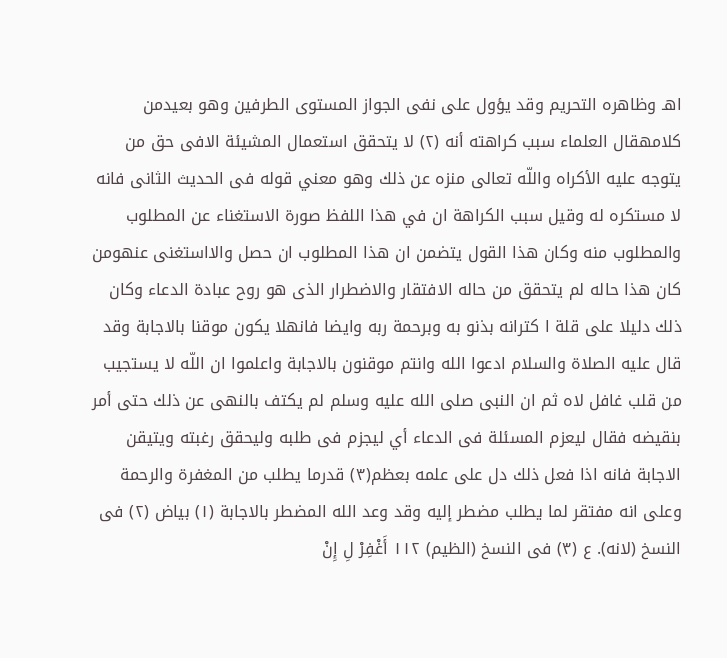اهـ وظاهره التحريم وقد يؤول على نفى الجواز المستوى الطرفين وهو بعيدمن كلامهقال العلماء سبب كراهته أنه (٢) لا يتحقق استعمال المشيئة الافى حق من يتوجه عليه الأكراه واللّه تعالى منزه عن ذلك وهو معني قوله فى الحديث الثانى فانه لا مستكره له وقيل سبب الكراهة ان في هذا اللفظ صورة الاستغناء عن المطلوب والمطلوب منه وكان هذا القول يتضمن ان هذا المطلوب ان حصل والااستغنى عنهومن كان هذا حاله لم يتحقق من حاله الافتقار والاضطرار الذى هو روح عبادة الدعاء وكان ذلك دليلا على قلة ا کترانه بذنو به وبرحمة ربه وايضا فانهلا يكون موقنا بالاجابة وقد قال عليه الصلاة والسلام ادعوا الله وانتم موقنون بالاجابة واعلموا ان اللّه لا يستجيب من قلب غافل لاه ثم ان النبى صلى الله عليه وسلم لم یکتف بالنهى عن ذلك حتى أمر بنقيضه فقال ليعزم المسئلة فى الدعاء أي ليجزم فى طلبه وليحقق رغبته ويتيقن الاجابة فانه اذا فعل ذلك دل على علمه بعظم(٣) قدرما يطلب من المغفرة والرحمة وعلى انه مفتقر لما يطلب مضطر إليه وقد وعد الله المضطر بالاجابة (١) بياض (٢) فى النسخ (لانه). ع (٣) فى النسخ (الظيم) ١١٢ أَغْفِرْ لِ إِنْ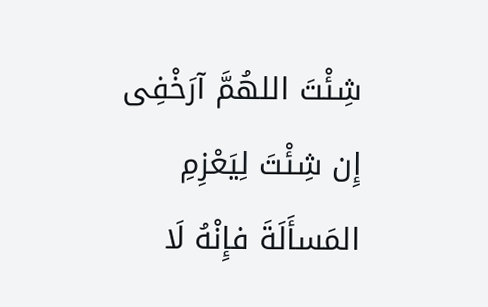شِئْتَ اللهُمَّ آرَخْفِى إِن شِئْتَ لِيَعْزِمِ المَسأَلَةَ فإِنْهُ لَا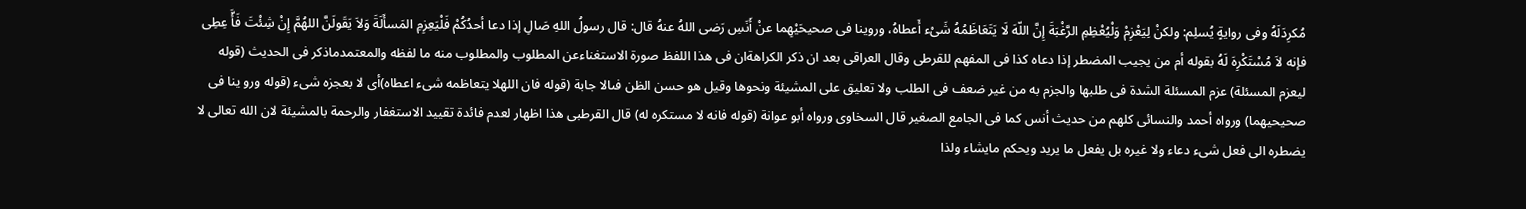مُكرِدَلَهُ وفى روايةٍ يُسلِم: ولكنْ لِيَعْزِمْ وَلْيُعْظِمِ الرَّغْبَةَ إِنَّ اللّهَ لَا يَتَعَاظَمُهُ شَىْء أَعطاهُ، وروينا فى صحيحَيْهِما عنْ أَنَسِ رَضى اللهُ عنهُ قال: قال رسولُ اللهِ صَالِ إذا دعا أحدُكُمْ فَلْيَعِزِمِ المَسأَلَةَ وَلاَ يَقَولَنَّ اللهُمَّ إِنْ شِئْتَ فَأَّ عِطِى فإنه لاَ مُسْتَكْرِهَ لَهُ بقوله أم من يجيب المضطر إذا دعاه كذا فى المفهم للقرطى وقال العراقى بعد ان ذكر الكراهةان فى هذا اللفظ صورة الاستغناءعن المطلوب والمطلوب منه ما لفظه والمعتمدماذكر فى الحديث (قوله ليعزم المسئلة) عزم المسئلة الشدة فى طلبها والجزم به من غير ضعف فى الطلب ولا تعليق على المشيئة ونحوها وقيل هو حسن الظن فىالا جابة (قوله فان اللهلا يتعاظمه شىء اعطاه)أى لا بعجزه شىء (قوله ورو ينا فى صحيحيهما) ورواه أحمد والنسائى كلهم من حديث أنس كما فى الجامع الصغير قال السخاوى ورواه أبو عوانة (قوله فانه لا مستكره له) قال القرطبى هذا اظهار لعدم فائدة تقييد الاستغفار والرحمة بالمشيئة لان الله تعالى لا يضطره الى فعل شىء دعاء ولا غيره بل يفعل ما يريد ويحكم مايشاء ولذا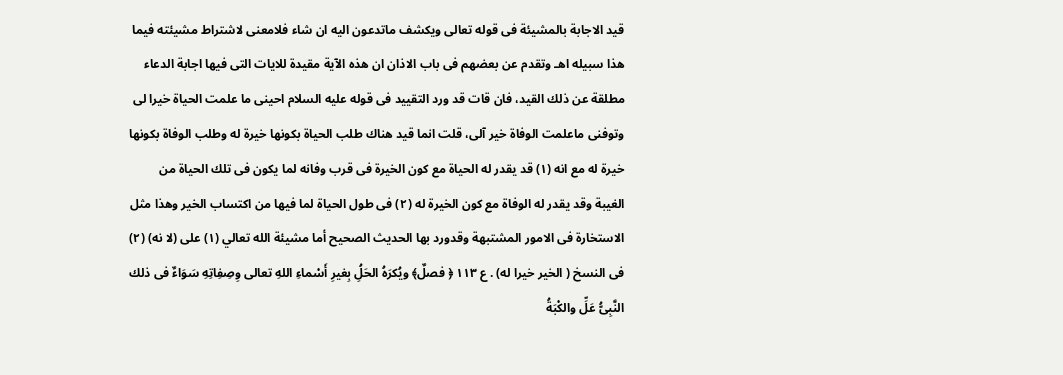قيد الاجابة بالمشيئة فى قوله تعالى ويكشف ماتدعون اليه ان شاء فلامعنى لاشتراط مشيئته فيما هذا سبيله اهـ وتقدم عن بعضهم فى باب الاذان ان هذه الآية مقيدة للايات التى فيها اجابة الدعاء مطلقة عن ذلك القيد، فان قات قد ورد التقييد فى قوله عليه السلام احينى ما علمت الحياة خيرا لى وتوفنى ماعلمت الوفاة خير آلى، قلت انما قيد هناك طلب الحياة بكونها خيرة له وطلب الوفاة بكونها خيرة له مع انه (١) قد يقدر له الحياة مع كون الخيرة فى قرب وفانه لما يكون فى تلك الحياة من الغيبة وقد يقدر له الوفاة مع كون الخيرة له (٢) فى طول الحياة لما فيها من اكتساب الخير وهذا مثل الاستخارة فى الامور المشتبهة وقدورد بها الحديث الصحيح أما مشيئة الله تعالي (١) على (لا نه) (٢) فى النسخ ( الخير خيرا له) . ع ١١٣ ﴿ فصلٌ﴾ ويُكرَهُ الحَلُِ بِغيرِ أَسْماءِ اللهِ تعالى وِصِفِاتِهِ سَوَاءٌ فى ذلك النَّبِىُّ عَلِّ والكْبَةُ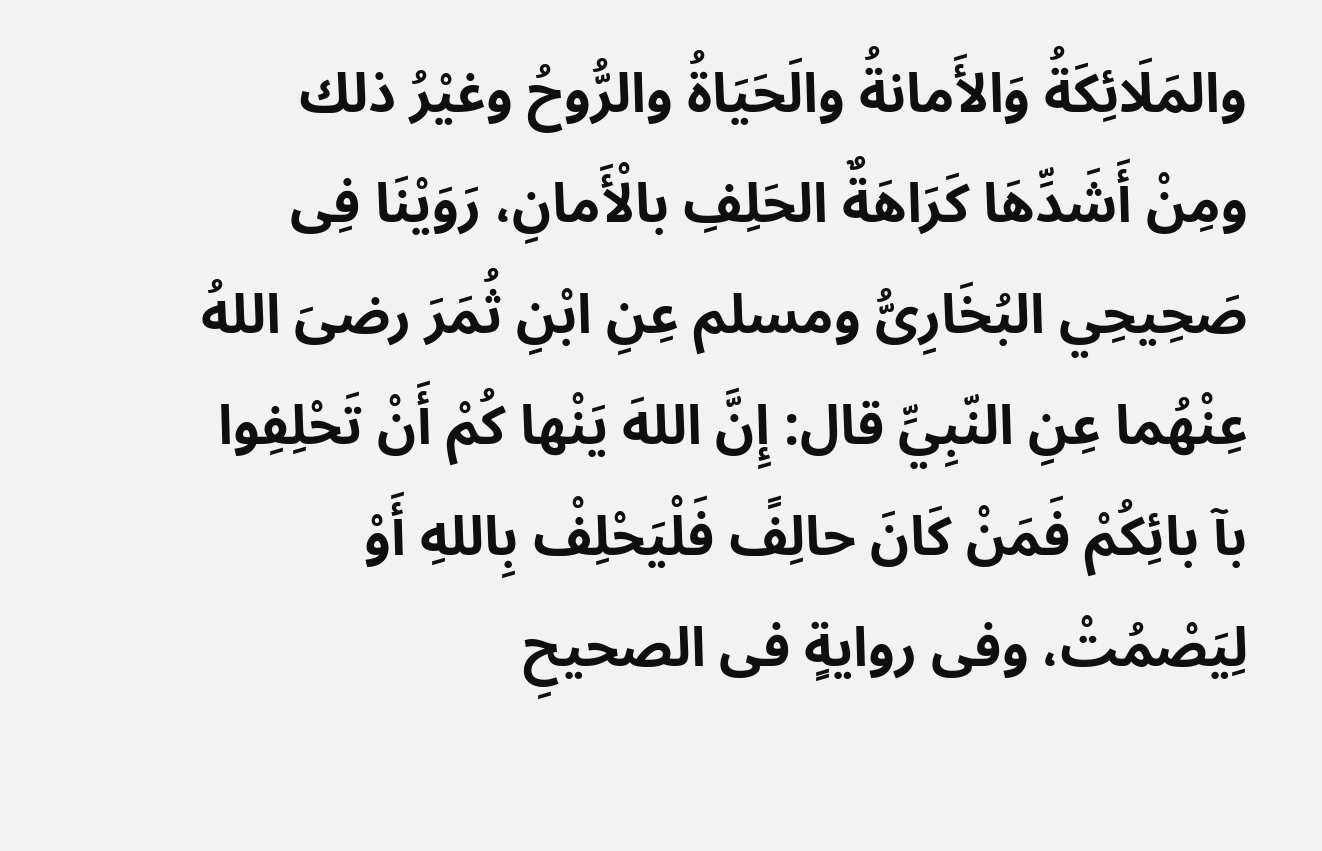والمَلَائِكَةُ وَالأَمانةُ والَحَيَاةُ والرُّوحُ وغيْرُ ذلك ومِنْ أَشَدِّهَا كَرَاهَةٌ الحَلِفِ بالْأَمانِ، رَوَيْنَا فِى صَحِيحِي البُخَارِىُّ ومسلم عِنِ ابْنِ ثُمَرَ رضىَ اللهُ عِنْهُما عِنِ النّبِيِّ قال: إِنَّ اللهَ يَنْها كُمْ أَنْ تَحْلِفِوا بآ بائِكُمْ فَمَنْ كَانَ حالِفً فَلْيَحْلِفْ بِاللهِ أَوْ لِيَصْمُتْ، وفى روايةٍ فى الصحيحِ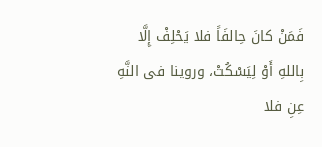فَمَنْ كانَ حِالفَاً فلا يَحْلِفْ إِلَّا بِاللهِ أَوْ لِيَسْكُتْ، وروينا فى النَّهِ عِنِ فلا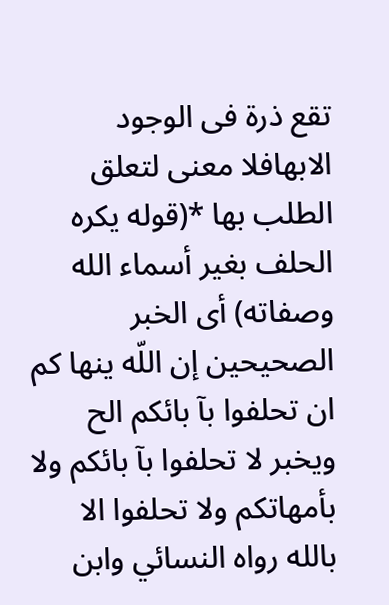تقع ذرة فى الوجود الابهافلا معنى لتعلق الطلب بها *(قوله يكره الحلف بغير أسماء الله وصفاته) أى الخبر الصحيحين إن اللّه ينها كم ان تحلفوا بآ بائكم الح ويخبر لا تحلفوا بآ بائكم ولا بأمهاتكم ولا تحلفوا الا بالله رواه النسائي وابن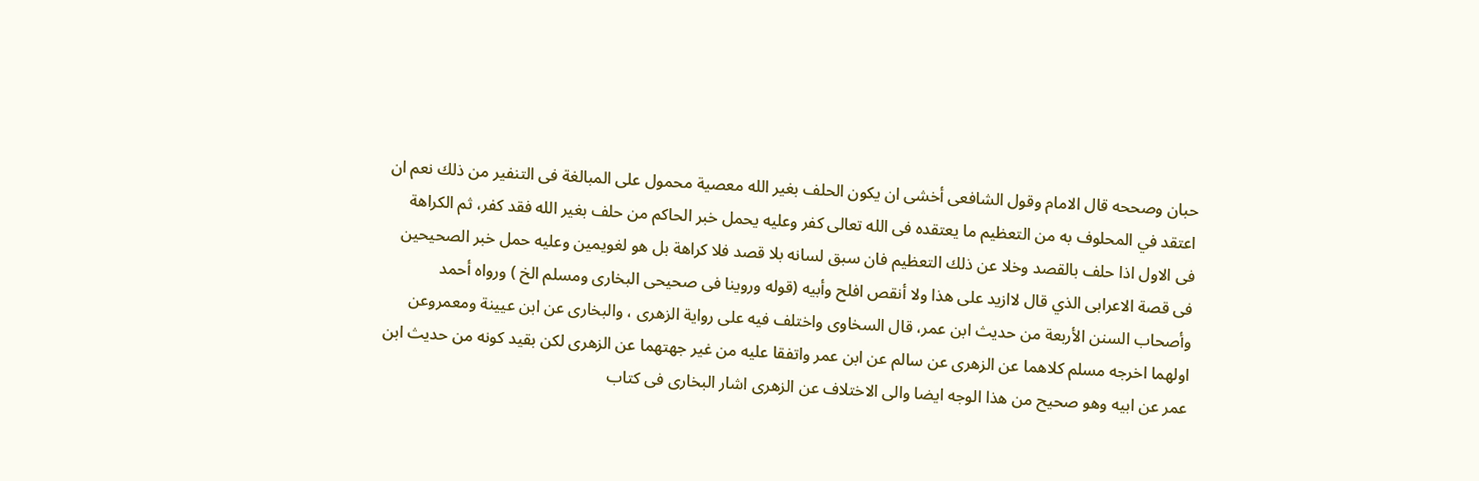حبان وصححه قال الامام وقول الشافعى أخشى ان يكون الحلف بغير الله معصية محمول على المبالغة فى التنفير من ذلك نعم ان اعتقد في المحلوف به من التعظيم ما يعتقده فى الله تعالى كفر وعليه يحمل خبر الحاكم من حلف بغير الله فقد كفر، ثم الكراهة فى الاول اذا حلف بالقصد وخلا عن ذلك التعظيم فان سبق لسانه بلا قصد فلا كراهة بل هو لغويمين وعليه حمل خبر الصحيحين فى قصة الاعرابى الذي قال لاازيد على هذا ولا أنقص افلح وأبيه (قوله وروينا فى صحيحى البخارى ومسلم الخ ) ورواه أحمد وأصحاب السنن الأربعة من حديث ابن عمر، قال السخاوى واختلف فيه على رواية الزهرى ، والبخارى عن ابن عيينة ومعمروعن اولهما اخرجه مسلم كلاهما عن الزهرى عن سالم عن ابن عمر واتفقا عليه من غير جهتهما عن الزهرى لكن بقيد كونه من حديث ابن عمر عن ابيه وهو صحيح من هذا الوجه ايضا والى الاختلاف عن الزهرى اشار البخارى فى كتاب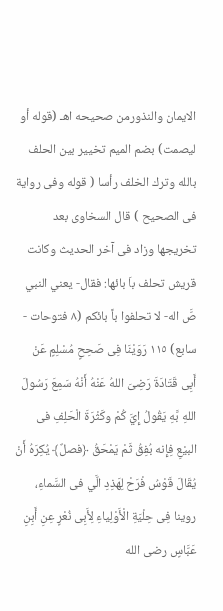الايمان والنذورمن صحيحه اهـ (قوله أو ليصمت) بضم الميم تخيير بين الحلف بالله وترك الخلف رأسا ( قوله وفی روایة فی الصحیح ) قال السخاوى بعد تخريجها وزاد فى آخر الحديث وكانت قريش تحلف باَ بائها: فقال- يعني النبي صَّ اله- لا تحلفوا باً بائكم (٨ فتوحات - سابع) ١١٥ رَوَيْنَا فِى صَحِحٍ مُسْلِمٍ عَنْ أَبِى قَتَادَةَ رَضِىَ اللهُ عَنْهُ أَنْهُ سَمِعَ رَسُولَ اللهِ بَّهِ يَقُولُ إِيَّ كُمْ وكَثْرَةَ الْحَلِفِ فى البيْعِ فِإِنه بُفِقُ ثَمْ يَمْحَقُ ﴿فصلٌ﴾ يُكِرَهُ أَنْ يُقَالَ قَوْسُ فْرَحْ لِهَذِدِ الَّي فى السَّماءِ، روينا فِى حِلْيَةِ الْأَوْلِياءِ لِأَبِى نُعْرٍ عِنِ أَبِنِ عَبَّاسٍ رضى الله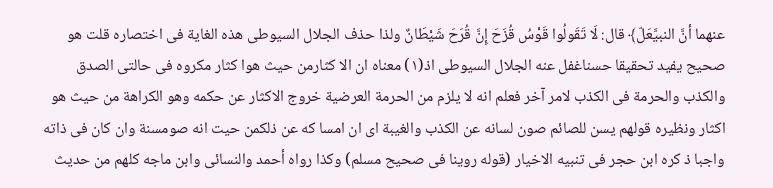عنهما أنَّ النبيَّعَلّ﴾ قال: لَا تَقَولُوا قَوْسُ قُزَحَ إِنَّ قُرَحَ شَيْطَانٌ ولذا حذف الجلال السيوطى هذه الغاية فى اختصاره قلت هو صحيح يفيد تحقيقا حسناغفل عنه الجلال السيوطى اذ(١) معناه ان الا كثارمن حيث هوا كثار مكروه فى حالتى الصدق والكذب والحرمة فى الكذب لامر آخر فعلم انه لا يلزم من الحرمة العرضية خروج الاكثار عن حكمه وهو الكراهة من حيث هو اكثار ونظيره قولهم يسن للصائم صون لسانه عن الكذب والغيبة اى ان امسا که عن ذلكمن حیت انه صومسنة وان کان فى ذاته واجبا ذ کره ابن حجر فى تنبيه الاخيار (قوله روينا فى صحيح مسلم) وكذا رواه أحمد والنسائى وابن ماجه كلهم من حديث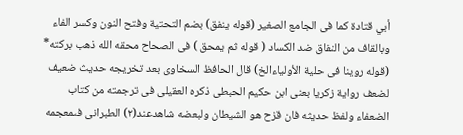أبي قتادة كما فى الجامع الصغير (قوله ينفق) بضم التحتية وفتح النون وكسر الفاء وبالقاف من النفاق ضد الكساد ( قوله ثم يمحق ) فى الصحاح محقه الله ذهب بركته* (قوله روينا فى حلية الأولياءالخ) قال الحافظ السخاوى بعد تخريجه حديث ضعيف لضعف رواية زكريا بعنى ابن حكيم الحبطى ذكره العقيلى فى ترجمته من كتاب الضعفاء ولفظ حديثه فان قزح هو الشيطان ولبعضه شاهدعند(٢) الطبرانى فىمعجمه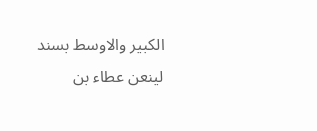الکبیر والاوسط بسند لینعن عطاء بن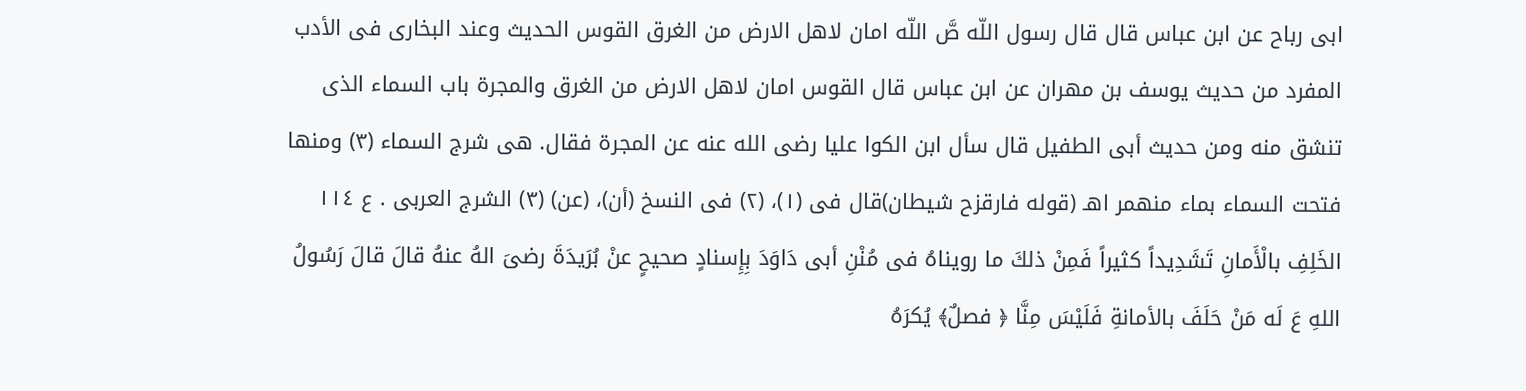ابى رباح عن ابن عباس قال قال رسول اللّه صَّ اللّه امان لاهل الارض من الغرق القوس الحديث وعند البخارى فى الأدب المفرد من حديث يوسف بن مهران عن ابن عباس قال القوس امان لاهل الارض من الغرق والمجرة باب السماء الذى تنشق منه ومن حديث أبى الطفيل قال سأل ابن الكوا عليا رضى الله عنه عن المجرة فقال. هى شرج السماء (٣) ومنها فتحت السماء بماء منهمر اهـ (قوله فارقزح شيطان)قال فى (١)، (٢) فى النسخ (أن)، (عن) (٣) الشرج العربى . ع ١١٤ الخَلِفِ بالْأَمانِ تَشَدِيداً كثيراً فَمِنْ ذلكَ ما رويناهُ فى مُنْنِ أبى دَاوَدَ بِإِسنادٍ صحيحٍ عنْ بُرَيدَةَ رضىَ الهُ عنهُ قالَ قالَ رَسُولُ اللهِ عَ لَه مَنْ حَلَفَ بالأمانةِ فَلَيْسَ مِنَّا ﴿ فصلٌ﴾ يُكرَهُ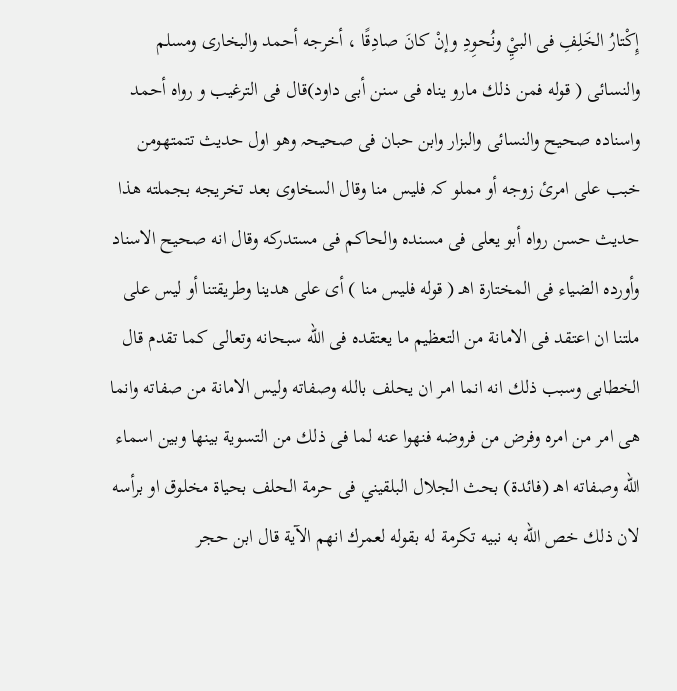إِكْتارُ الخَلِفِ فى البيِْ ونُحوِدِ وإنْ كانَ صادِقًا ، أخرجه أحمد والبخارى ومسلم والنسائى ( قوله فمن ذلك مارو يناه فی سنن أبى داود)قال فی الترغيب و رواه أحمد واسناده صحيح والنسائى والبزار وابن حبان فی صحیحہ وهو اول حديث تتمتهومن خبب علی امرئ زوجه أو مملو کہ فلیس منا وقال السخاوى بعد تخريجه بجملته هذا حديث حسن رواه أبو يعلى فى مسنده والحاكم فى مستدركه وقال انه صحيح الاسناد وأورده الضياء فى المختارة اهـ ( قوله فليس منا ) أى على هدينا وطريقتنا أو ليس على ملتنا ان اعتقد فى الامانة من التعظيم ما يعتقده فى الله سبحانه وتعالى كما تقدم قال الخطابى وسبب ذلك انه انما امر ان يحلف بالله وصفاته وليس الامانة من صفاته وانما هى امر من امره وفرض من فروضه فنهوا عنه لما فى ذلك من التسوية بينها وبين اسماء الله وصفاته اهـ (فائدة) بحث الجلال البلقيني فى حرمة الحلف بحياة مخلوق او برأسه لان ذلك خص الله به نبيه تكرمة له بقوله لعمرك انهم الآية قال ابن حجر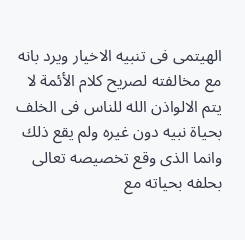الهيتمى فى تنبيه الاخيار ويرد بانه مع مخالفته لصريح كلام الأئمة لا يتم الالواذن الله للناس فى الخلف بحياة نبيه دون غيره ولم يقع ذلك وانما الذى وقع تخصيصه تعالى بحلفه بحياته مع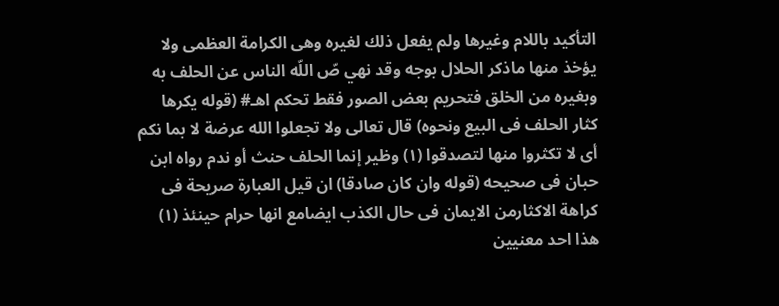التأكيد باللام وغيرها ولم يفعل ذلك لغيره وهى الكرامة العظمى ولا يؤخذ منها ماذكر الحلال بوجه وقد نهي صّ اللّه الناس عن الحلف به وبغيره من الخلق فتحريم بعض الصور فقط تحكم اهـ# (قوله يكرها كثار الحلف فى البيع ونحوه) قال تعالى ولا تجعلوا الله عرضة لا بما نكم أى لا تكثروا منها لتصدقوا (١) وظير إنما الحلف حنث أو ندم رواه ابن حبان فى صحيحه (قوله وان كان صادقا) ان قيل العبارة صريحة فى كراهة الاكثارمن الايمان فى حال الكذب ايضامع انها حرام حينئذ (١) هذا احد معنيين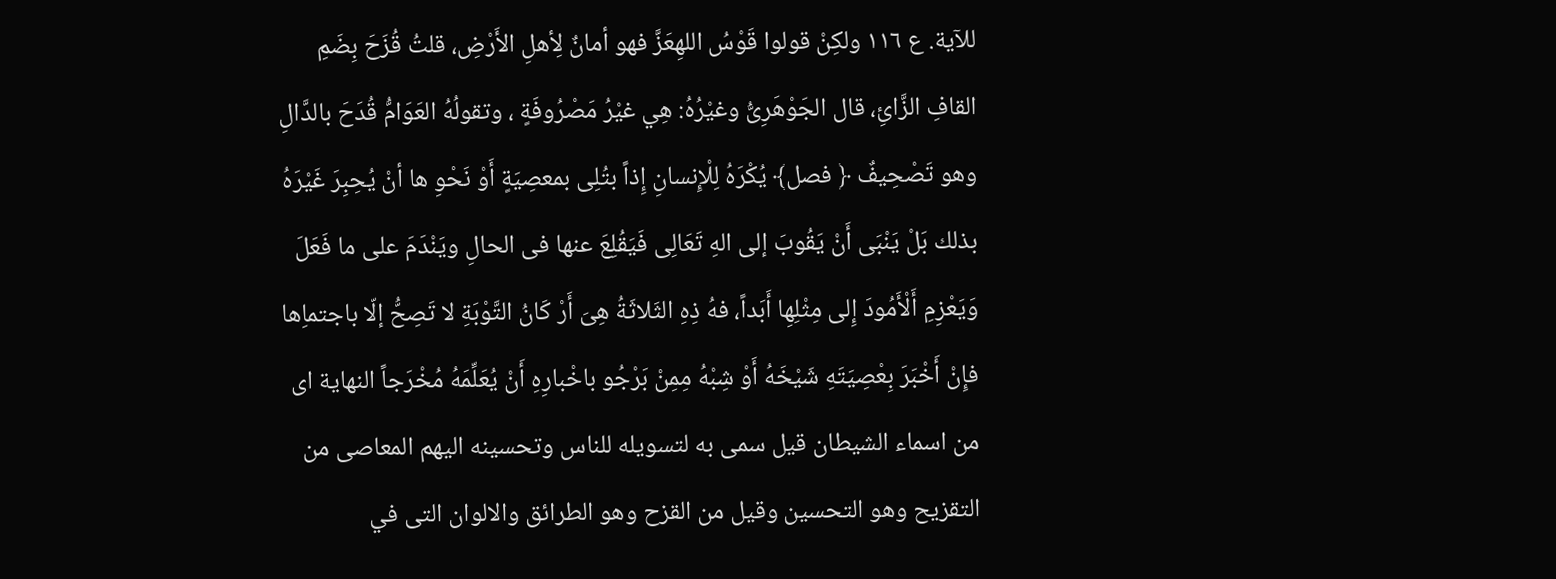للآية. ع ١١٦ ولكِنْ قولوا قَوْسُ اللهِعَزَّ فهو أمانٌ لِأهلِ الأَرْضِ، قلتُ قُزَحَ بِضَمِ القافِ الزَّائِ، قال الجَوْهَرِىُّ وغيْرُهُ: هِي غيْرُ مَصْرُوفَةٍ ، وتقولُهُ العَوَامُّ قُدَحَ بالدَّالِ وهو تَصْحِيفٌ ﴿ فصل﴾ يُكْرَهُ لِلْإِنسانِ إِذاً بتُلِى بمعصِيَةٍ أَوْ نَحْوِ ها أنْ يُحِبِرَ غَيْرَهُ بذلك بَلْ يَنْبَى أَنْ يَقُوبَ إلى الهِ تَعَالِى فَيَقُلِعَ عنها فى الحالِ ويَنْدَمَ على ما فَعَلَ وَيَعْزِمِ أَلْأَمُودَ إِلى مِثْلِهِا أَبَداً، فهُ ذِهِ الثَلاثَةُ هِىَ أَرْ كَانُ التَّوْبَةِ لا تَصِحُّ إلّا باجتماِها فإِنْ أَخْبَرَ بِعْصِيَتَهِ شَيْخَهُ أَوْ شِبْهُ مِمِنْ بَرْجُو باخْبارِهِ أَنْ يُعَلِّمَهُ مُخْرَجاً النهاية اى من اسماء الشيطان قيل سمى به لتسويله للناس وتحسينه اليهم المعاصى من التقزيح وهو التحسين وقيل من القزح وهو الطرائق والالوان التى في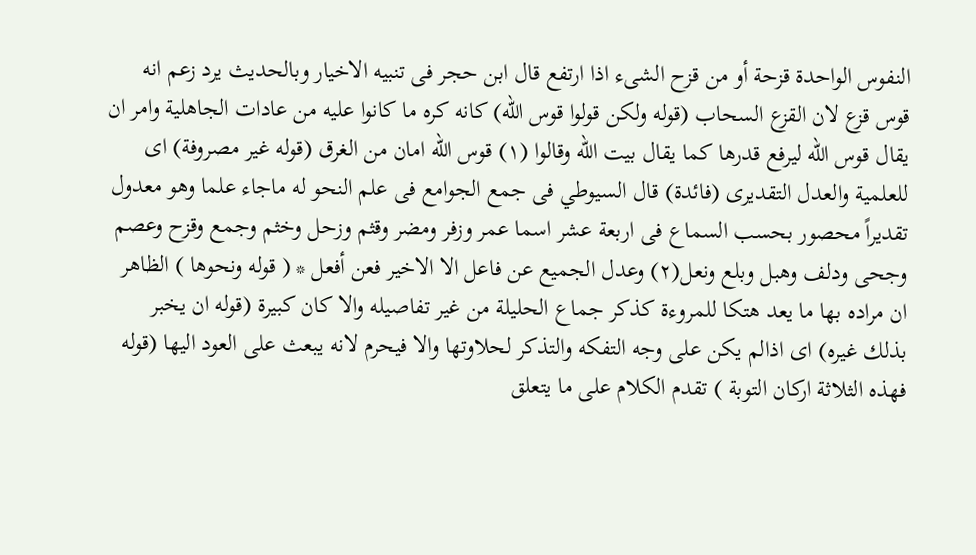النفوس الواحدة قزحة أو من قزح الشىء اذا ارتفع قال ابن حجر فى تنبيه الاخيار وبالحديث يرد زعم انه قوس قزع لان القزع السحاب (قوله ولكن قولوا قوس الله) كانه كره ما كانوا عليه من عادات الجاهلية وامر ان يقال قوس اللّه ليرفع قدرها كما يقال بيت الله وقالوا (١) قوس الله امان من الغرق (قوله غير مصروفة) اى للعلمية والعدل التقديرى (فائدة) قال السيوطي فى جمع الجوامع فى علم النحو له ماجاء علما وهو معدول تقديراً محصور بحسب السماع فى اربعة عشر اسما عمر وزفر ومضر وقثم وزحل وخثم وجمع وقزح وعصم وجحی ودلف وهبل وبلع ونعل(٢) وعدل الجميع عن فاعل الا الاخير فعن أفعل * ( قوله ونحوها ) الظاهر ان مراده بها ما يعد هتكا للمروءة كذكر جماع الحليلة من غير تفاصيله والا كان كبيرة (قوله ان يخبر بذلك غيره) اى اذالم يكن على وجه التفكه والتذكر لحلاوتها والا فيحرم لانه يبعث على العود اليها (قوله فهذه الثلاثة اركان التوبة ) تقدم الكلام على ما يتعلق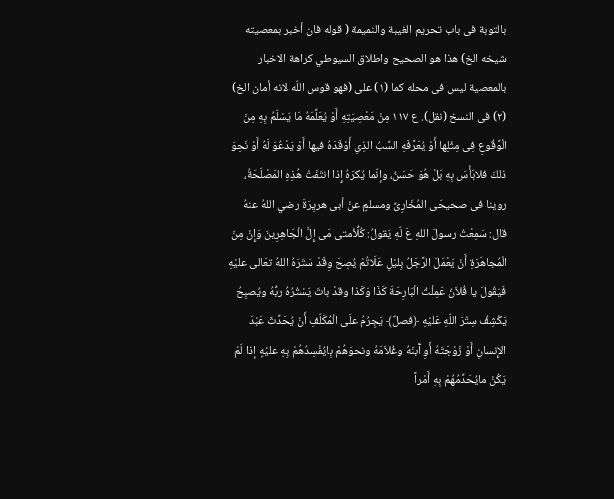بالتوبة فى باب تحريم الغيبة والنميمة ( قوله فان أخبر بمعصيته شيخه الخ) هذا هو الصحيح واطلاق السيوطي كراهة الاخبار بالمعصية ليس فى محله كما (١) على (فهو قوس اللّه لانه أمان الخ) (٢) فى النسخ (نقل). ع ١١٧ مِنْ مَعْصِيَتِهِ أَوْ يُعَلِّمَهُ مَا يَسْلَمُ بِهِ مِنَ الْوَّقُوعِ فِى مِثْلِها أَوْ يُعَرَّفَهِ السَّبُ الذِىِ أَوْقَدَهُ فيها أَوْ يَدْعُوَ لَهُ أَوْ نَحِوَ ذلكَ فلابَأْسَ بِهِ بَلْ هُوَ حَسَنُ، وإنّما يُكرَهُ إِذا انتَفَتْ هُذِهِ المَصْلَحَةُ، روينا فى صحيحَى المُخَارِىِّ ومسلمٍ عنْ أبى هريِرَةَ رضي اللهُ عنهُ قال: سَمِعْتُ رسولَ اللهِ عَ لّهِ يَقولُ: كُلُّأمتى مَى إِلَّ الْجَاهِرِينَ وَإِنْ مِنَ الْمُجاهَرَةِ أَنْ يَعْمَلَ الرَّجَلُ بِليْلِ عَلَاتُمْ يُصِحَ وِقَدْ سَتَرَهُ اللهُ تعَالى عليْهِ فَيَقُولَ يا فُلاَنُ عَمِلْتُ الْبَارِحَةَ كَذَا وَكَذا وقدْ باتَ يَسْتُرُهُ ربُّهُ ويُصبِحُ يَكْشِفُ سِتْرَ اللّهِ عَليْهِ ﴿فصلٌ﴾ يَجِرُمُ علَى الْمُكَلّفِ أَنْ يُحَدِّثَ عَبْدَ الإِنسانِ أَوْ زَوْجَتَهُ أَوِ آَبنَهُ وغُلاَمَهُ ونحوَهُمْ بِايُفْسِدُهُمْ بِهِ عليْهٍ إذا لَمْ يَكُنْ مايُحَدِّمُهُمْ بِهِ أَمْراً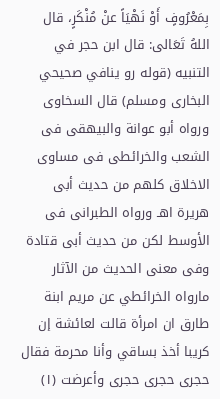بِمَعْرُوفٍ أَوْ نَهْيَاً عنْ مُنْكَرٍ، قال اللهُ تَعَالى: قال ابن حجر في التنبيه (قوله رو ينافي صحيحي البخارى ومسلم) قال السخاوى ورواه أبو عوانة والبيهقى فى الشعب والخرائطى فى مساوى الاخلاق كلهم من حديث أبى هريرة اهـ ورواه الطبرانى فى الأوسط لكن من حديث أبى قتادة وفى معنى الحديث من الآثار مارواه الخرائطي عن مريم ابنة طارق ان امرأة قالت لعائشة إن كريبا أخذ بساقي وأنا محرمة فقال حجرى حجرى حجرى وأعرضت (١)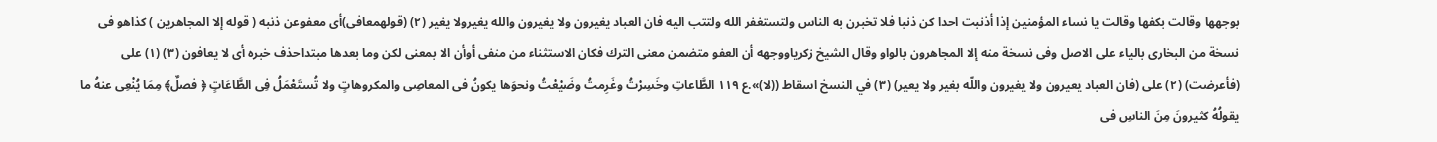بوجهها وقالت بكفها وقالت يا نساء المؤمنين إذا أذنبت احدا كن ذنبا فلا تخبرن به الناس ولتستغفر الله ولتتب اليه فان العباد يغيرون ولا يغيرون والله يغيرولا يغير (٢) (قولهمعافى)أى معفوعن ذنبه ( قوله إلا المجاهرين ) كذاهو فى نسخة من البخارى بالياء على الاصل وفى نسخة منه إلا المجاهرون بالواو وقال الشيخ زكرياووجهه أن العفو متضمن معنى الترك فكان الاستثناء من منفى أوأن الا بمعنى لكن وما بعدها مبتداحذف خبره أى لا يعافون (٣) (١) على (فأعرضت) (٢) على (فان العباد يعيرون ولا يغيرون واللّه بغير ولا يعير) (٣) في النسخ اسقاط ((لا)».ع ١١٩ الطَّاعاتِ وخَسِرْتُ وغَرِمتُ وضَيْعْتُ ونحوَها يكونُ فى المعاصِى والمكروهاتٍ ولا تُستَعْمَلُ فِى الطَّاعَاتٍ ﴿ فصلٌ﴾ مِمَا يُنْعِى عنهُ ما يقولُهُ كثيرونَ مِنَ الناسِ فى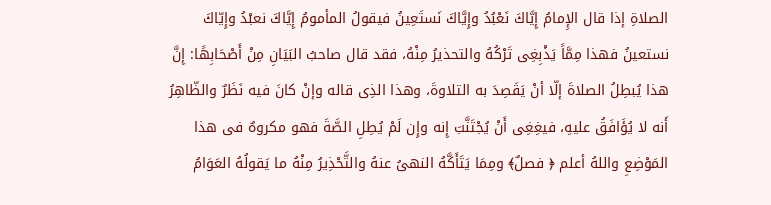الصلاةِ إذا قال الإِمامُ إِيَّاكَ نَعْبُدُ وإِيَّاكَ نَستَعِينُ فيقولُ المأمومُ إِيَّاكَ نعبْدُ وإِيّاكَ نستعينُ فهذا مِمَّاً يَذْبِغِى تَرْكُهُ والتحذيرُ مِنْهُ، فقد قال صاحبُ البَيَانِ مِنْ أَصْحَابِهًا: إِنَّ هذا يُبطِلُ الصلاةَ إلّا أنْ يَقَصِدَ به التلاوةَ، وهذا الذِى قاله وإنْ كانَ فيه نَظَرٌ والظّاهِرُ أَنه لا يُؤَافَقُ عليهِ، فيغِغِى أَنْ يُجْتَنَّبَ إِنه وإِن لَمْ يُطِلِ الصَّةَ فهو مكروهٌ فى هذا المَوْضِعِ واللهُ أعلم ﴿ فصلٌ﴾ ومِمَا يَتَأَكَّهُ النهىُ عنهُ والتَّحْذِيرُ مِنْهُ ما يَقولُهُ العَوَامُ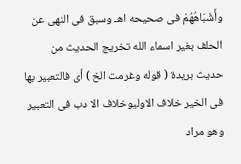وأَشْبَاهُهُمْ فى صحيحه اهـ وسبق فى النهى عن الحلف بغير اسماء الله تخريج الحديث من حديث بريدة ( قوله وغرمت الخ ) أى فالتعبير بها فى الخير خلاف الاوليوخلاف الا دب فى التعبير وهو مراد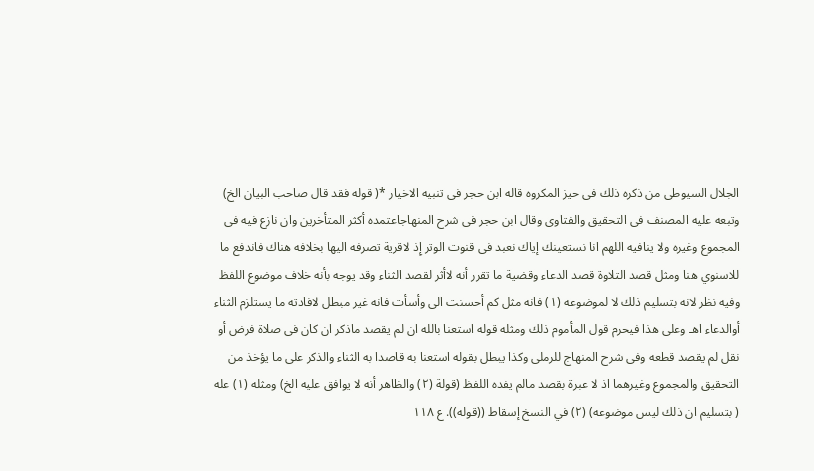الجلال السيوطى من ذكره ذلك فى حيز المكروه قاله ابن حجر فى تنبيه الاخيار *( قوله فقد قال صاحب البيان الخ) وتبعه عليه المصنف فى التحقيق والفتاوی وقال ابن حجر فى شرح المنهاجاعتمده أكثر المتأخرين وان نازع فيه فى المجموع وغيره ولا ينافيه اللهم انا نستعينك إياك نعبد فى قنوت الوتر إِذ لاقرية تصرفه اليها بخلافه هناك فاندفع ما للاسنوي هنا ومثل قصد التلاوة قصد الدعاء وقضية ما تقرر أنه لاأثر لقصد الثناء وقد يوجه بأنه خلاف موضوع اللفظ وفيه نظر لانه بتسليم ذلك لا لموضوعه (١) فانه مثل كم أحسنت الى وأسأت فانه غير مبطل لافادته ما يستلزم الثناء أوالدعاء اهـ وعلى هذا فيحرم قول المأموم ذلك ومثله قوله استعنا بالله ان لم يقصد ماذكر ان كان فى صلاة فرض أو نقل لم يقصد قطعه وفى شرح المنهاج للرملى وكذا يبطل بقوله استعنا به قاصدا به الثناء والذكر على ما يؤخذ من التحقيق والمجموع وغيرهما اذ لا عبرة بقصد مالم يفده اللفظ (قولة (٢) والظاهر أنه لا يوافق عليه الخ) ومثله (١) عله ( بتسليم ان ذلك ليس موضوعه) (٢) في النسخ إسقاط ((قوله)). ع ١١٨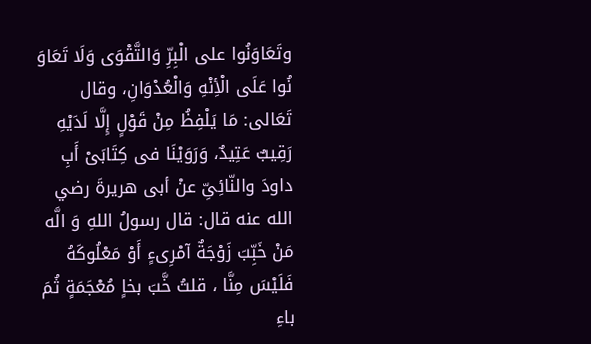وتَعَاوَنُوا على الْبِرِّ وَالتَّقْوَى وَلَا تَعَاوَ نُوا عَلَى الْأِنْهِ وَالْعُدْوَانِ، وقال تَعَالى: مَا يَلْفِظُ مِنْ قَوْلٍ إِلَّا لَدَيْهِ رَقِيبٌ عَتِيدٌ، وَرَوَيْنَا فى كِتَابَىْ أَبِ داودَ والنّائِىِّ عنْ أبى هريرةَ رضي الله عنه قال: قال رسولُ اللهِ وَ الَّه مَنْ خَبِّبَ زَوْجَةٌ آمْرِىءٍ أَوْ مَعْلُوكَهُ فَلَيْسَ مِنَّا ، قلتُ خَّبَ بخاٍ مُعْجَمَةٍ ثُمَ باءِ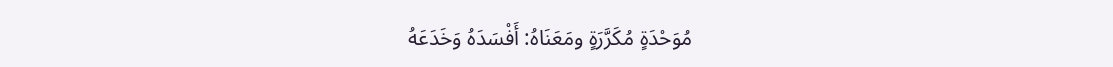مُوَحْدَةٍ مُكَرَّرَةٍ ومَعَنَاهُ: أَفْسَدَهُ وَخَدَعَهُ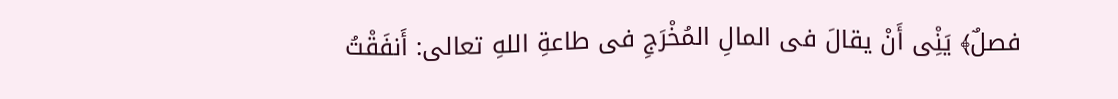فصلٌ﴾ يَنِْى أَنْ يقالَ فى المالِ المُخْرَجِ فى طاعةِ اللهِ تعالى: أَنفَقْتُ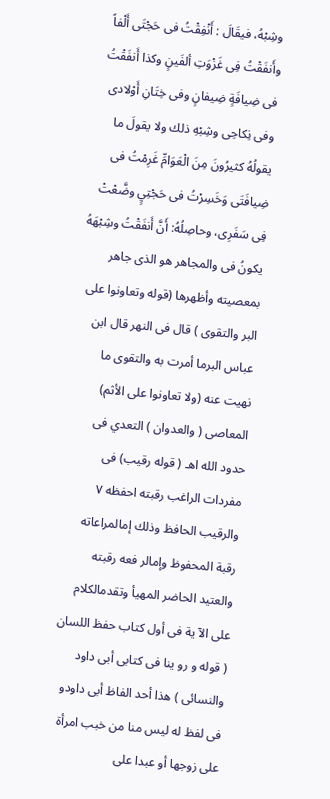وشِبْهُ، فيقَالَ : أَنْفِقْتُ فى حَجْتَى أَلْفاً وأَنفَقْتُ فِى غَزْوَتِ ألفَينٍ وكذا أَنفَقْتُ فى ضِيافَةٍ ضِيفانٍ وفى خِتَانِ أَوْلادى وفى نِكاحِى وشِبْهِ ذلك ولا يقولَ ما يقولُهُ كثيرُونَ مِنَ الْعَوَامِّ غَرِمْتُ فى ضِيافَتَى وَخَسِرْتُ فى حَجْتِيٍ وضَّعْتْ فِى سَفَرِى، وحاصِلُهُ: أَنَّ أَنفَقْتُ وشِبْهَهُ يكونُ فى والمجاهر هو الذى جاهر بمعصيته وأظهرها (قوله وتعاونوا على البر والتقوى ) قال فى النهر قال ابن عباس البرما أمرت به والتقوى ما نهيت عنه (ولا تعاونوا على الأثم) المعاصى ( والعدوان ) التعدي فى حدود الله اهـ ( قوله رقيب) فى مفردات الراغب رقبته احفظه ٧ والرقيب الحافظ وذلك إمالمراعاته رقبة المحفوظ وإمالر فعه رقبته والعتيد الحاضر المهيأ وتقدمالكلام على الآ ية فى أول كتاب حفظ اللسان ( قوله و رو ینا فی کتابی أبى داود والنسائى ) هذا أحد الفاظ أبى داودو فى لفظ له ليس منا من خبب امرأة على زوجها أو عبدا على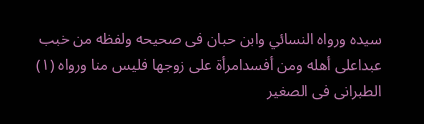سيده ورواه النسائي وابن حبان فى صحيحه ولفظه من خبب عبداعلى أهله ومن أفسدامرأة على زوجها فليس منا ورواه (١) الطبرانى فى الصغير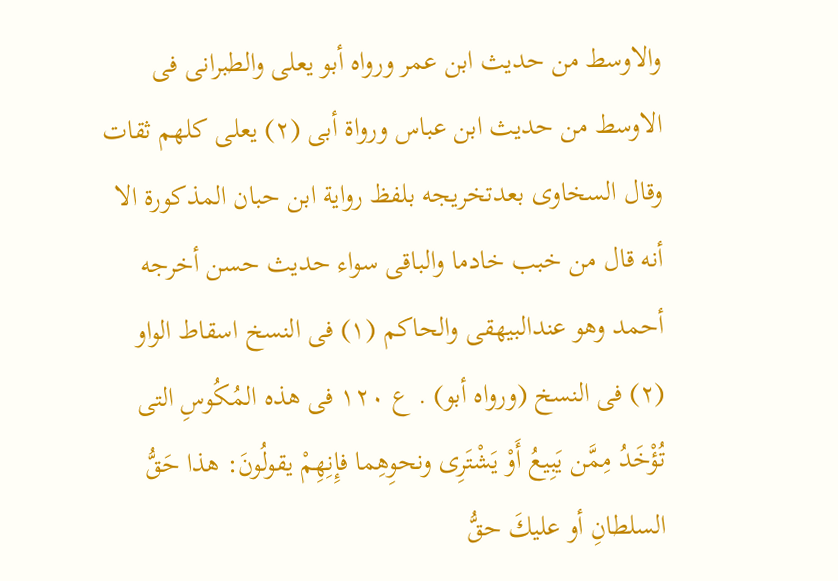والاوسط من حديث ابن عمر ورواه أبو يعلى والطبرانى فى الاوسط من حديث ابن عباس ورواة أبى (٢) يعلى كلهم ثقات وقال السخاوى بعدتخريجه بلفظ رواية ابن حبان المذكورة الا أنه قال من خبب خادما والباقى سواء حديث حسن أخرجه أحمد وهو عندالبيهقى والحاكم (١) فى النسخ اسقاط الواو (٢) فى النسخ (ورواه أبو) . ع ١٢٠ فى هذه المُكُوسِ التى تُؤْخَدُ مِمَّن يَبِيعُ أَوْ يَشْتَرِى ونحوِهِما فإِنِهِمْ يقولُونَ: هذا حَقُّ السلطانِ أو عليكَ حقُّ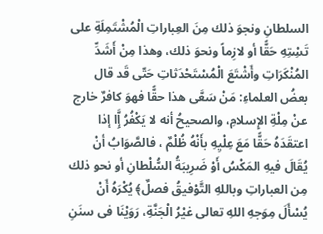السلطانِ ونجوَ ذلك مِنَ العِباراتِ الْمُشْتَمِلَةِ على تَسِْتِهِ حَقًّا أو لازِماً ونحوَ ذلك، وهذا مِنْ أَشَدِّ المُنْكَرَاتِ وأَشْتَعَ الْمُسْتَحْدَثاتِ حَتّى قَد قال بعضُ العلماءِ: مَنْ سَعَّى هذا حقًّا فهوَ كافرٌ خارج عنْ مِلْةِ الإِسلامِ، والصحيحُ أنه لا يَكْفُرُ إَِّا إذا اعتقَدَهُ حَقًّا مَعَ عِلْيِهِ بأَنْهُ ظُلْمٌ ، فالصَّوَابُ أنْ يُقَالَ فيهِ المَكْسُ أَوْ ضَرِيبَةُ السُّلْطانِ أو نحو ذلك مِن العباراتِ وباللهِ التَّوْفيقُ فصلٌ﴾ يُكْرَهُ أَنْ يُسْأَلَ مِوَجهِ اللهِ تعالى غيْرُ الْجَنَّةِ، رَوَيْنَا فى سنَنِ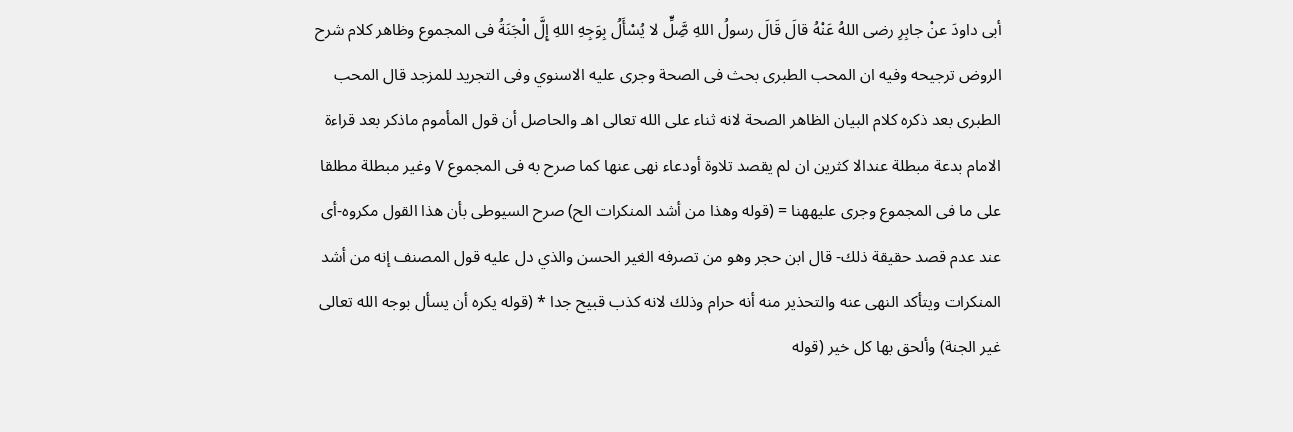أبى داودَ عنْ جابِرِ رضى اللهُ عَنْهُ قالَ قَالَ رسولُ اللهِ صَِّلٍّ لا يُسْأَلُ بِوَجِهِ اللهِ إِلَّ الْجَنَةُ فى المجموع وظاهر كلام شرح الروض ترجيحه وفيه ان المحب الطبرى بحث فى الصحة وجرى عليه الاسنوي وفى التجريد للمزجد قال المحب الطبرى بعد ذكره كلام البيان الظاهر الصحة لانه ثناء على الله تعالى اهـ والحاصل أن قول المأموم ماذكر بعد قراءة الامام بدعة مبطلة عندالا كثرين ان لم يقصد تلاوة أودعاء نهى عنها كما صرح به فى المجموع ٧ وغير مبطلة مطلقا على ما فى المجموع وجرى عليههنا = (قوله وهذا من أشد المنكرات الح) صرح السيوطى بأن هذا القول مكروه-أى عند عدم قصد حقيقة ذلك- قال ابن حجر وهو من تصرفه الغير الحسن والذي دل عليه قول المصنف إنه من أشد المنكرات ويتأكد النهى عنه والتحذير منه أنه حرام وذلك لانه كذب قبيح جدا * (قوله يكره أن يسأل بوجه الله تعالى غير الجنة) وألحق بها كل خير (قوله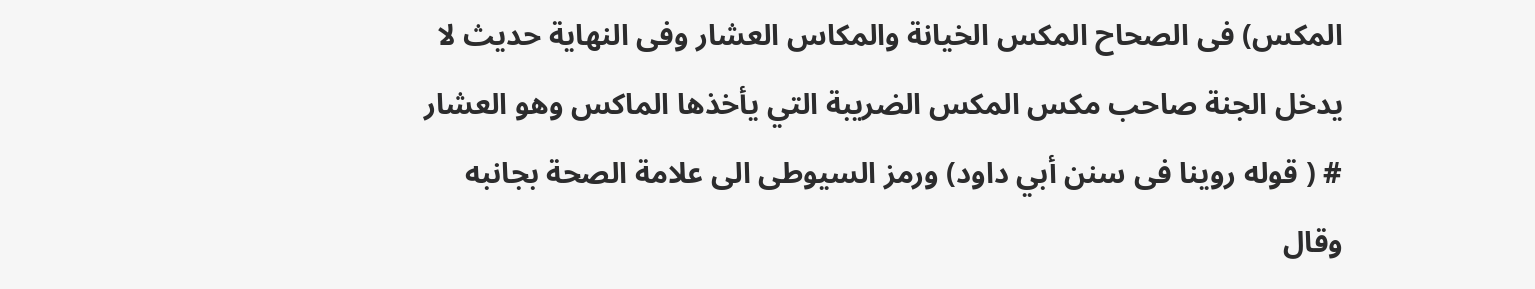المكس) فى الصحاح المكس الخيانة والمكاس العشار وفى النهاية حديث لا يدخل الجنة صاحب مكس المكس الضريبة التي يأخذها الماكس وهو العشار # ( قوله روينا فى سنن أبي داود) ورمز السيوطى الى علامة الصحة بجانبه وقال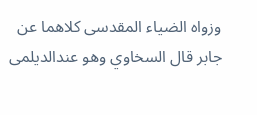وزواه الضياء المقدسى كلاهما عن جابر قال السخاوي وهو عندالدیلمی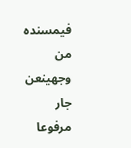فيمسنده من وجهینعن جار مرفوعا